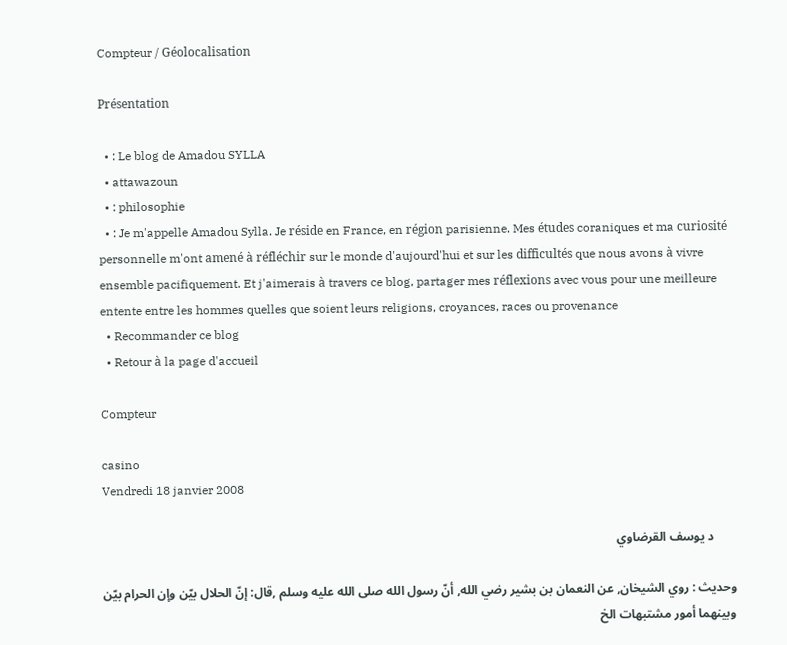Compteur / Géolocalisation

Présentation

  • : Le blog de Amadou SYLLA
  • attawazoun
  • : philosophie
  • : Je m'appelle Amadou Sylla. Je réside en France, en région parisienne. Mes études coraniques et ma curiosité personnelle m'ont amené à réfléchir sur le monde d'aujourd'hui et sur les difficultés que nous avons à vivre ensemble pacifiquement. Et j'aimerais à travers ce blog, partager mes réflexions avec vous pour une meilleure entente entre les hommes quelles que soient leurs religions, croyances, races ou provenance
  • Recommander ce blog
  • Retour à la page d'accueil

Compteur

casino
Vendredi 18 janvier 2008

       د يوسف القرضاوي

وحديث : روي الشيخان, عن النعمان بن بشير رضي الله, أنّ رسول الله صلى الله عليه وسلم ,قال: إنّ الحلال بيّن وإن الحرام بيّن وبينهما أمور مشتبهات الخ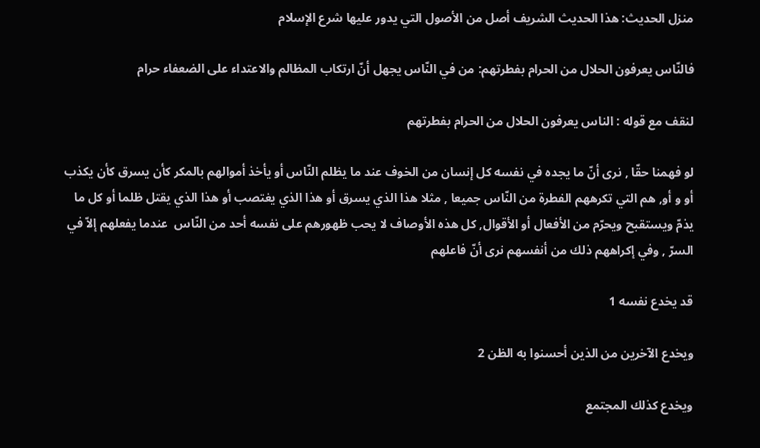منزل الحديث: هذا الحديث الشريف أصل من الأصول التي يدور عليها شرع الإسلام

فالنّاس يعرفون الحلال من الحرام بفطرتهم: من في النّاس يجهل أنّ ارتكاب المظالم والاعتداء على الضعفاء حرام

لنقف مع قوله : الناس يعرفون الحلال من الحرام بفطرتهم

لو فهمنا حقّا , نرى أنّ ما يجده في نفسه كل إنسان من الخوف عند ما يظلم النّاس أو يأخذ أموالهم بالمكر كأن يسرق كأن يكذب أو و أو, هم التي تكرههم الفطرة من النّاس جميعا , مثلا هذا الذي يسرق أو هذا الذي يغتصب أو هذا الذي يقتل ظلما أو كل ما يذمّ ويستقبح ويحرّم من الأفعال أو الأقوال, كل هذه الأوصاف لا يحب ظهورهم على نفسه أحد من النّاس  عندما يفعلهم إلاّ في السرّ , وفي إكراههم ذلك من أنفسهم نرى أنّ فاعلهم

قد يخدع نفسه 1

ويخدع الآخرين من الذين أحسنوا به الظن 2

ويخدع كذلك المجتمع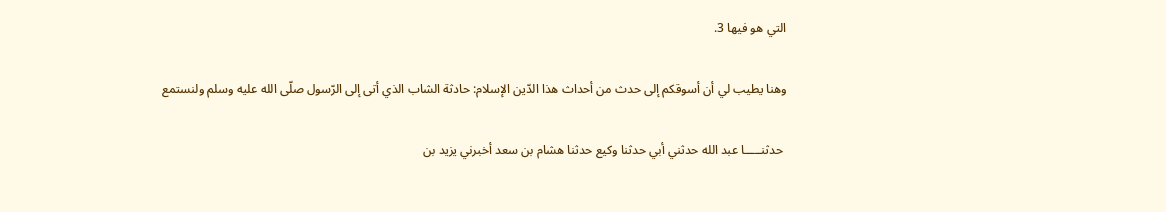التي هو فيها 3.

وهنا يطيب لي أن أسوقكم إلى حدث من أحداث هذا الدّين الإسلام: حادثة الشاب الذي أتى إلى الرّسول صلّى الله عليه وسلم ولنستمع

 حدثنـــــا عبد الله حدثني أبي حدثنا وكيع حدثنا هشام بن سعد أخبرني يزيد بن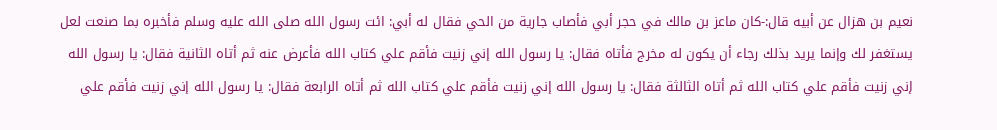نعيم بن هزال عن أبيه قال:-كان ماعز بن مالك في حجر أبي فأصاب جارية من الحي فقال له أبي: ائت رسول الله صلى الله عليه وسلم فأخبره بما صنعت لعل يستغفر لك وإنما يريد بذلك رجاء أن يكون له مخرج فأتاه فقال: يا رسول الله إني زنيت فأقم علي كتاب الله فأعرض عنه ثم أتاه الثانية فقال: يا رسول الله إني زنيت فأقم علي كتاب الله ثم أتاه الثالثة فقال: يا رسول الله إني زنيت فأقم علي كتاب الله ثم أتاه الرابعة فقال: يا رسول الله إني زنيت فأقم علي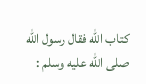كتاب الله فقال رسول الله صلى الله عليه وسلم :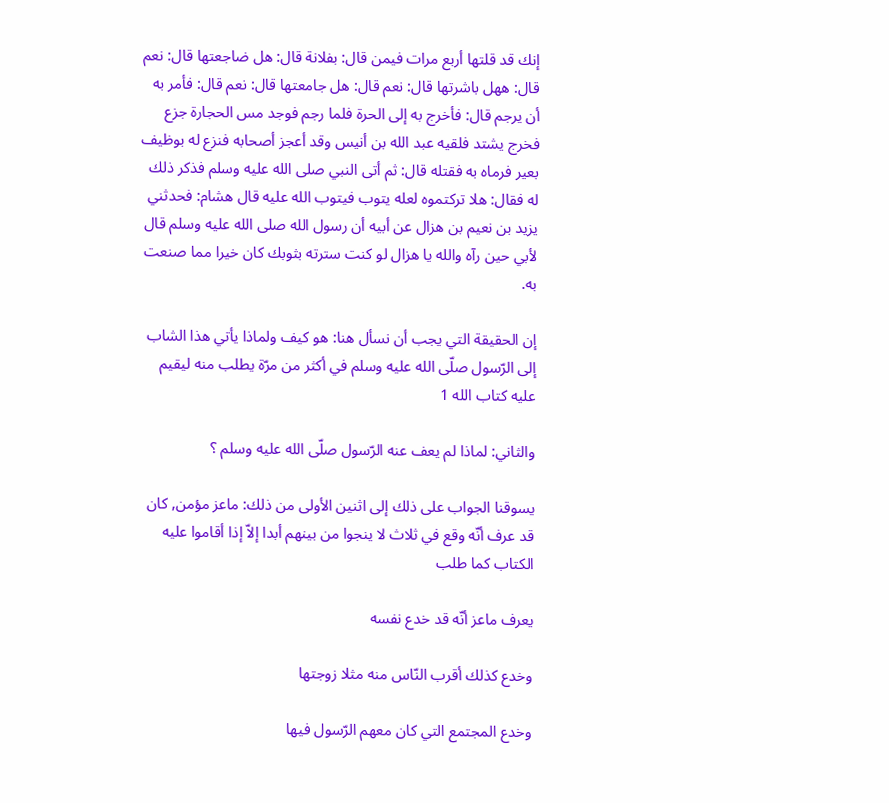إنك قد قلتها أربع مرات فيمن قال: بفلانة قال: هل ضاجعتها قال: نعم قال: ههل باشرتها قال: نعم قال: هل جامعتها قال: نعم قال: فأمر به أن يرجم قال: فأخرج به إلى الحرة فلما رجم فوجد مس الحجارة جزع فخرج يشتد فلقيه عبد الله بن أنيس وقد أعجز أصحابه فنزع له بوظيف بعير فرماه به فقتله قال: ثم أتى النبي صلى الله عليه وسلم فذكر ذلك له فقال: هلا تركتموه لعله يتوب فيتوب الله عليه قال هشام: فحدثني يزيد بن نعيم بن هزال عن أبيه أن رسول الله صلى الله عليه وسلم قال لأبي حين رآه والله يا هزال لو كنت سترته بثوبك كان خيرا مما صنعت به.

إن الحقيقة التي يجب أن نسأل هنا: هو كيف ولماذا يأتي هذا الشاب إلى الرّسول صلّى الله عليه وسلم في أكثر من مرّة يطلب منه ليقيم عليه كتاب الله 1

والثاني: لماذا لم يعف عنه الرّسول صلّى الله عليه وسلم ؟

يسوقنا الجواب على ذلك إلى اثنين الأولى من ذلك: ماعز مؤمن, كان قد عرف أنّه وقع في ثلاث لا ينجوا من بينهم أبدا إلاّ إذا أقاموا عليه الكتاب كما طلب

يعرف ماعز أنّه قد خدع نفسه

وخدع كذلك أقرب النّاس منه مثلا زوجتها

وخدع المجتمع التي كان معهم الرّسول فيها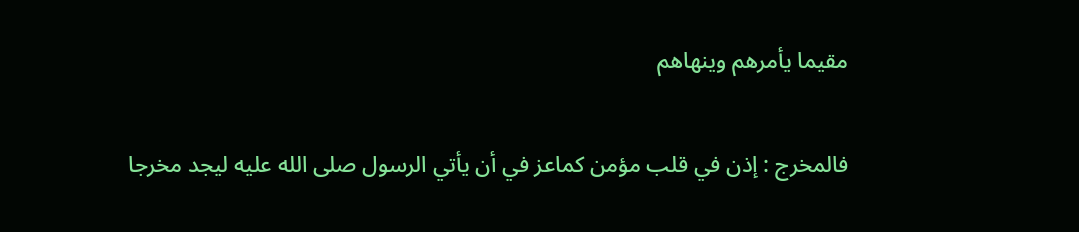مقيما يأمرهم وينهاهم

فالمخرج : إذن في قلب مؤمن كماعز في أن يأتي الرسول صلى الله عليه ليجد مخرجا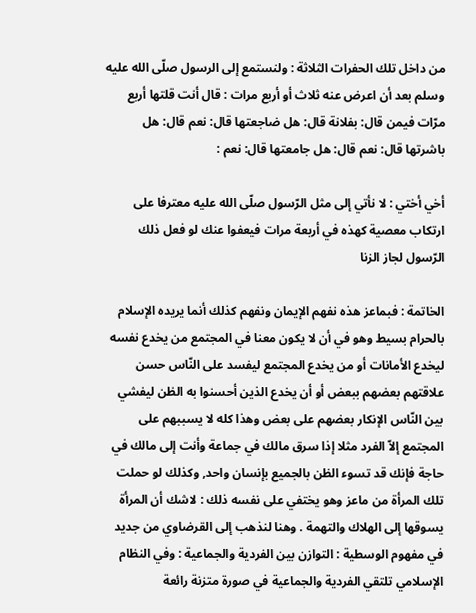من داخل تلك الحفرات الثلاثة : ولنستمع إلى الرسول صلّى الله عليه وسلم بعد أن اعرض عنه ثلاث أو أربع مرات : قال أنت قلتها أربع مرّات فيمن قال: بفلانة قال: هل ضاجعتها قال: نعم قال: هل باشرتها قال: نعم قال: هل جامعتها قال: نعم :

أخي أختي : لا نأتي إلى مثل الرّسول صلّى الله عليه معترفا على ارتكاب معصية كهذه في أربعة مرات فيعفوا عنك لو فعل ذلك الرّسول لجاز الزنا

الخاتمة : فبماعز هذه نفهم الإيمان ونفهم كذلك أنما يريده الإسلام بالحرام بسيط وهو في أن لا يكون معنا في المجتمع من يخدع نفسه ليخدع الأمانات أو من يخدع المجتمع ليفسد على النّاس حسن علاقتهم بعضهم ببعض أو أن يخدع الذين أحسنوا به الظن ليفشي بين النّاس الإنكار بعضهم على بعض وهذا كله لا يسببهم على المجتمع إلاّ الفرد مثلا إذا سرق مالك في جماعة وأنت إلى مالك في حاجة فإنك قد تسوء الظن بالجميع بإنسان واحد, وكذلك لو حملت تلك المرأة من ماعز وهو يختفي على نفسه ذلك : لاشك أن المرأة يسوقها إلى الهلاك والتهمة . وهنا لنذهب إلى القرضاوي من جديد في مفهوم الوسطية : التوازن بين الفردية والجماعية : وفي النظام الإسلامي تلتقي الفردية والجماعية في صورة متزنة رائعة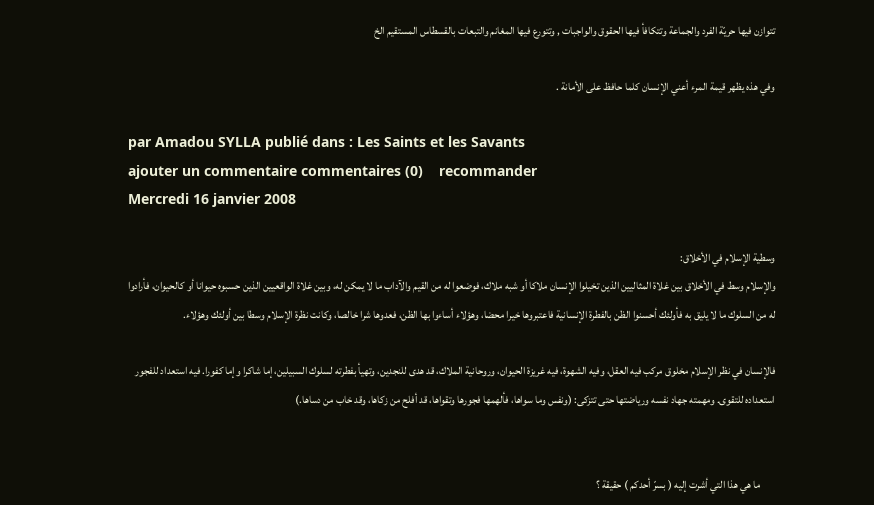تتوازن فيها حريّة الفرد والجماعة وتتكافأ فيها الحقوق والواجبات , وتتورع فيها المغانم والتبعات بالقسطاس المستقيم الخ

وفي هذه يظهر قيمة المرء أعني الإنسان كلما حافظ على الأمانة .

par Amadou SYLLA publié dans : Les Saints et les Savants
ajouter un commentaire commentaires (0)    recommander
Mercredi 16 janvier 2008

وسطية الإسلام في الأخلاق:
والإسلام وسط في الأخلاق بين غلاة المثاليين الذين تخيلوا الإنسان ملاكا أو شبه ملاك، فوضعوا له من القيم والآداب ما لا يمكن له، وبين غلاة الواقعيين الذين حسبوه حيوانا أو كالحيوان، فأرادوا له من السلوك ما لا يليق به فأولئك أحسنوا الظن بالفطرة الإنسانية فاعتبروها خيرا محضا، وهؤلاء أساءوا بها الظن، فعدوها شرا خالصا، وكانت نظرة الإسلام وسطا بين أولئك وهؤلاء.

فالإنسان في نظر الإسلام مخلوق مركب فيه العقل، وفيه الشهوة، فيه غريزة الحيوان، وروحانية الملاك، قد هدى للنجدين، وتهيأ بفطرته لسلوك السبيلين، إما شاكرا وإما كفورا. فيه استعداد للفجور استعداده للتقوى. ومهمته جهاد نفسه ورياضتها حتى تتزكى: (ونفس وما سواها، فألهمها فجورها وتقواها، قد أفلح من زكاها، وقد خاب من دساها.)


       ما هي هذا التي أشرت إليه ( بسرّ أحدكم ) حقيقة ؟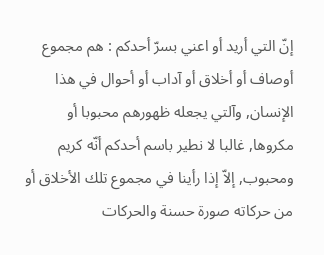إنّ التي أريد أو اعني بسرّ أحدكم : هم مجموع أوصاف أو أخلاق أو آداب أو أحوال في هذا الإنسان, وآلتي يجعله ظهورهم محبوبا أو مكروها, غالبا لا نطير باسم أحدكم أنّه كريم ومحبوب, إلاّ إذا رأينا في مجموع تلك الأخلاق أو من حركاته صورة حسنة والحركات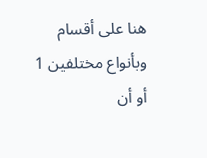هنا على أقسام وبأنواع مختلفين 1  أو أن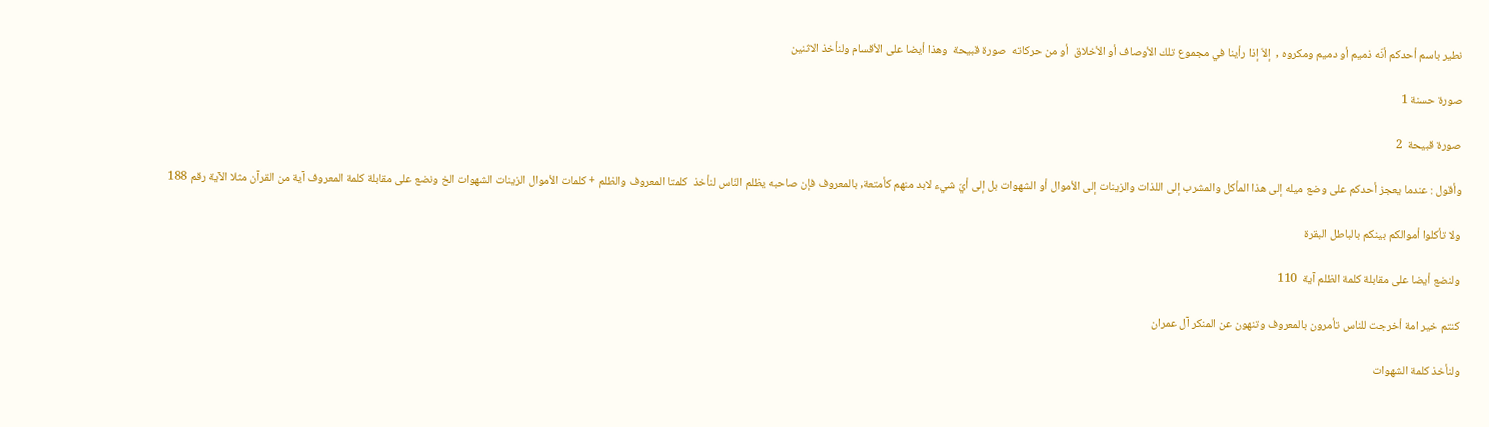نطير باسم أحدكم أنّه ذميم أو دميم ومكروه ,  إلاّ إذا رأينا في مجموع تلك الأوصاف أو الأخلاق  أو من حركاته  صورة قبيحة  وهذا أيضا على الأقسام ولنأخذ الاثنين

صورة حسنة 1

صورة قبيحة  2

وأقول : عندما يعجز أحدكم على وضع ميله إلى هذا المأكل والمشرب إلى اللذات والزينات إلى الأموال أو الشهوات بل إلى أيّ شيء لابد منهم كأمتعة, بالمعروف فإن صاحبه يظلم النّاس لنأخذ  كلمتا المعروف والظلم + كلمات الأموال الزينات الشهوات الخ ونضع على مقابلة كلمة المعروف آية من القرآن مثلا الآية رقم 188

ولا تأكلوا أموالكم بينكم بالباطل البقرة

ولنضع أيضا على مقابلة كلمة الظلم آية  110

كنتم خير امة أخرجت للناس تأمرون بالمعروف وتنهون عن المنكر آل عمران

ولنأخذ كلمة الشهوات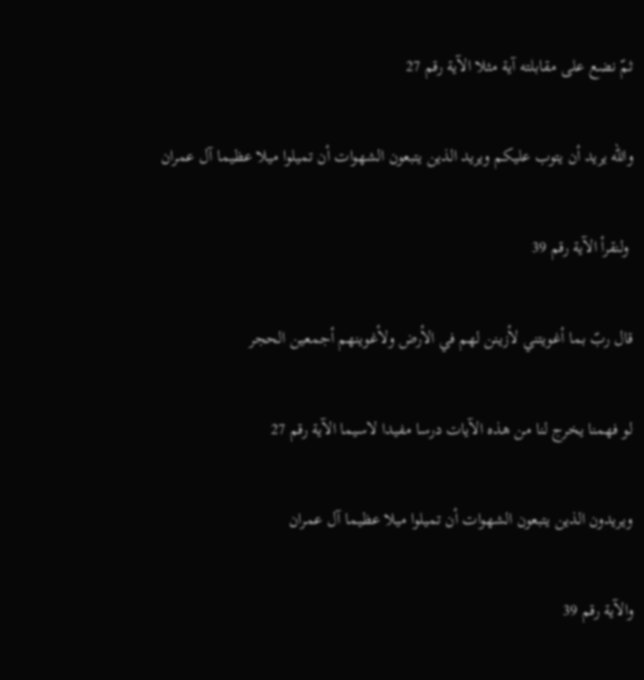ثمّ نضع على مقابلته آية مثلا الآية رقم 27

والله يريد أن يتوب عليكم ويريد الذين يتبعون الشهوات أن تميلوا ميلا عظيما آل عمران

 ولنقرأ الآية رقم 39

قال ربّ بما أغويتني لأزينن لهم في الأرض ولأغوينهم أجمعين الحجر

لو فهمنا يخرج لنا من هذه الآيات درسا مفيدا لاسيما الآية رقم 27

ويريدون الذين يتبعون الشهوات أن تميلوا ميلا عظيما آل عمران

والآية رقم 39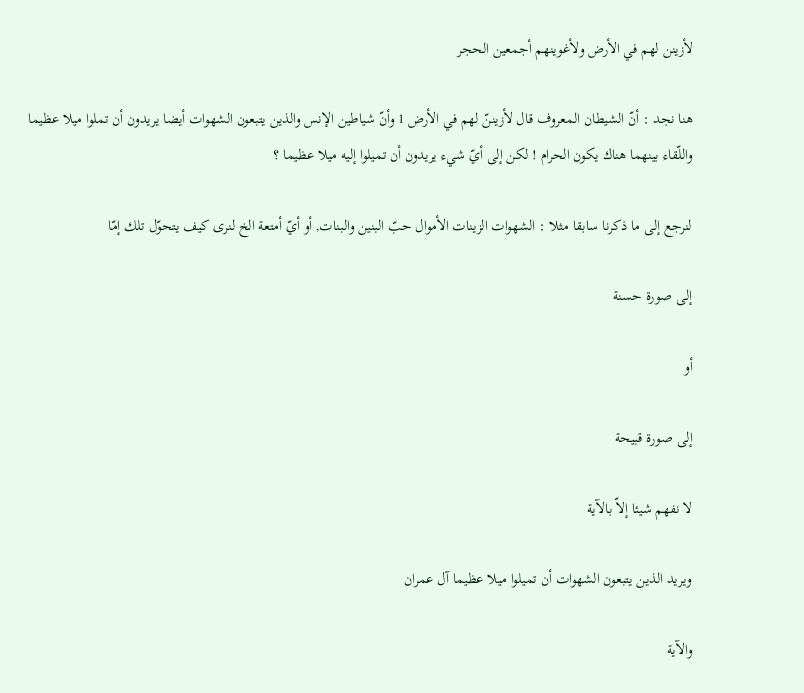لأزينن لهم في الأرض ولأغوينهم أجمعين الحجر

هنا نجد : أنّ الشيطان المعروف قال لأزيننّ لهم في الأرض 1 وأنّ شياطين الإنس والذين يتبعون الشهوات أيضا يريدون أن تملوا ميلا عظيما واللّقاء بينهما هناك يكون الحرام ! لكن إلى أيّ شيء يريدون أن تميلوا إليه ميلا عظيما ؟

لنرجع إلى ما ذكرنا سابقا مثلا : الشهوات الزينات الأموال حبّ البنين والبنات, أو أيّ أمتعة الخ لنرى كيف يتحوّل تلك إمّا

إلى صورة حسنة

أو

إلى صورة قبيحة

لا نفهم شيئا إلاّ بالآية

ويريد الذين يتبعون الشهوات أن تميلوا ميلا عظيما آل عمران

والآية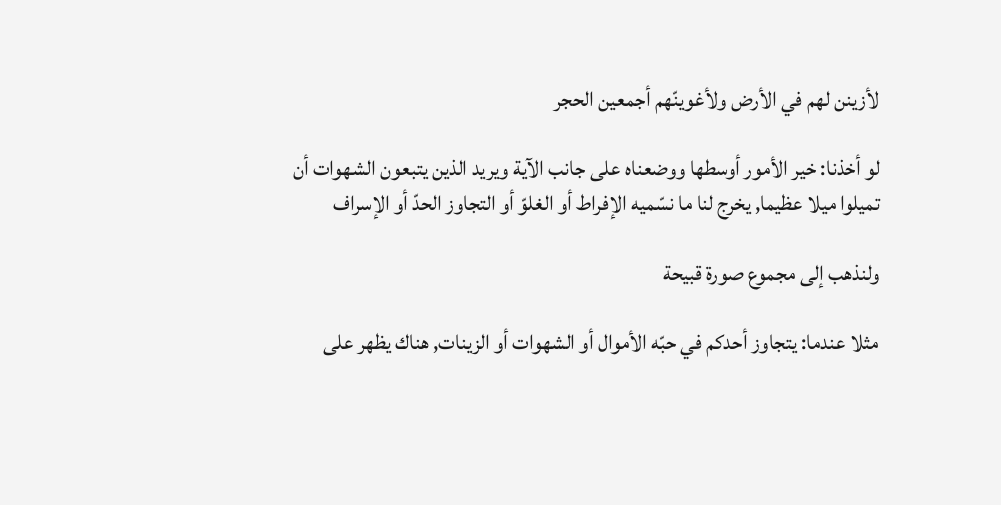لأزينن لهم في الأرض ولأغوينّهم أجمعين الحجر

لو أخذنا: خير الأمور أوسطها ووضعناه على جانب الآية ويريد الذين يتبعون الشهوات أن تميلوا ميلا عظيما, يخرج لنا ما نسّميه الإفراط أو الغلوّ أو التجاوز الحدّ أو الإسراف

ولنذهب إلى مجموع صورة قبيحة

مثلا عندما: يتجاوز أحدكم في حبّه الأموال أو الشهوات أو الزينات, هناك يظهر على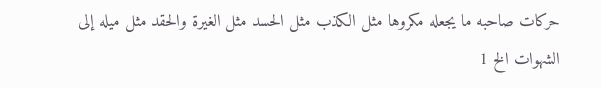حركات صاحبه ما يجعله مكروها مثل الكذب مثل الحسد مثل الغيرة والحقد مثل ميله إلى الشهوات الخ 1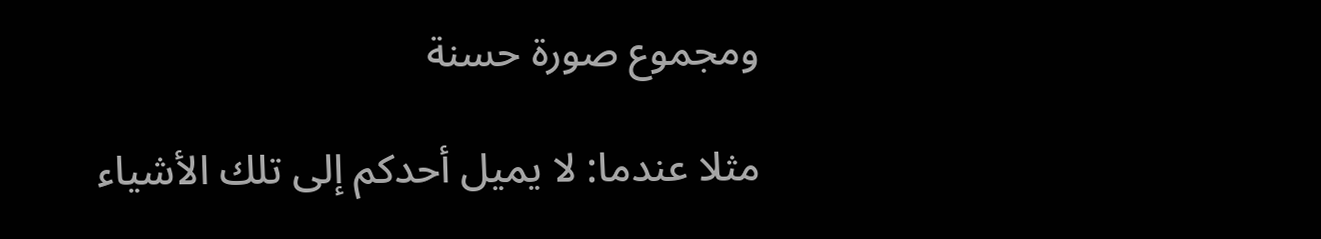ومجموع صورة حسنة

مثلا عندما: لا يميل أحدكم إلى تلك الأشياء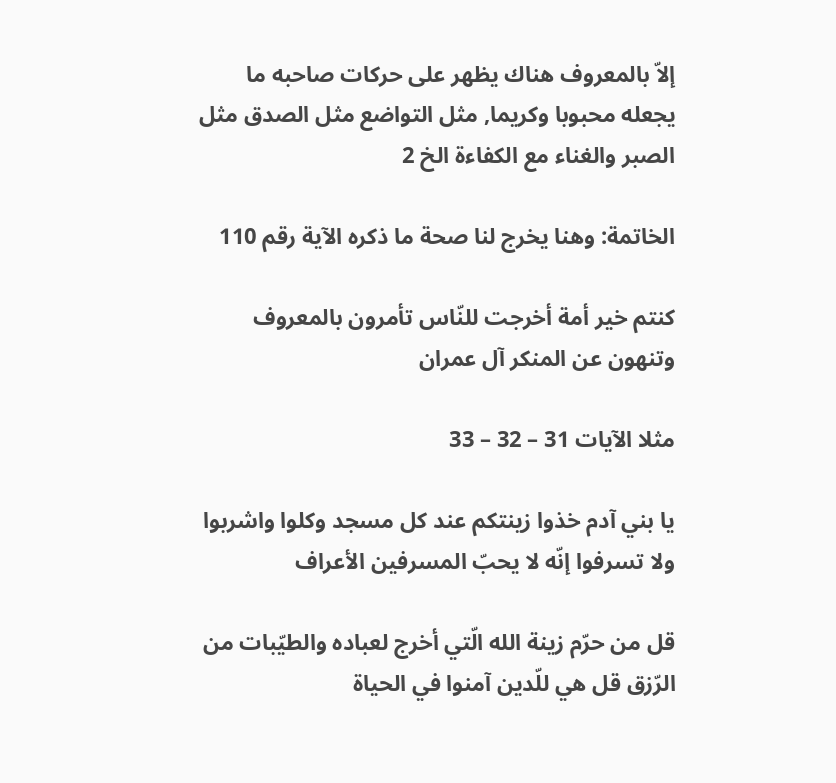إلاّ بالمعروف هناك يظهر على حركات صاحبه ما يجعله محبوبا وكريما, مثل التواضع مثل الصدق مثل الصبر والغناء مع الكفاءة الخ 2

الخاتمة: وهنا يخرج لنا صحة ما ذكره الآية رقم 110

كنتم خير أمة أخرجت للنّاس تأمرون بالمعروف وتنهون عن المنكر آل عمران

مثلا الآيات 31 – 32 – 33

يا بني آدم خذوا زينتكم عند كل مسجد وكلوا واشربوا ولا تسرفوا إنّه لا يحبّ المسرفين الأعراف

قل من حرّم زينة الله الّتي أخرج لعباده والطيّبات من الرّزق قل هي للّدين آمنوا في الحياة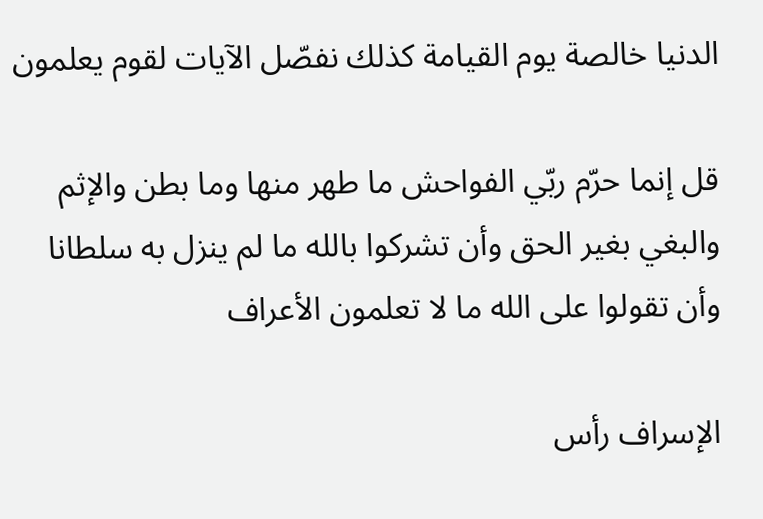الدنيا خالصة يوم القيامة كذلك نفصّل الآيات لقوم يعلمون

قل إنما حرّم ربّي الفواحش ما طهر منها وما بطن والإثم والبغي بغير الحق وأن تشركوا بالله ما لم ينزل به سلطانا وأن تقولوا على الله ما لا تعلمون الأعراف

الإسراف رأس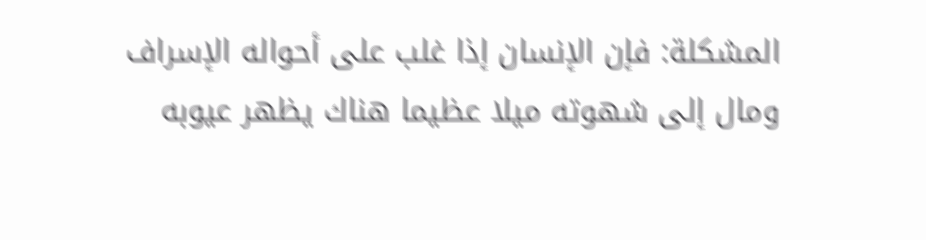المشكلة: فإن الإنسان إذا غلب على أحواله الإسراف ومال إلى شهوته ميلا عظيما هناك يظهر عيوبه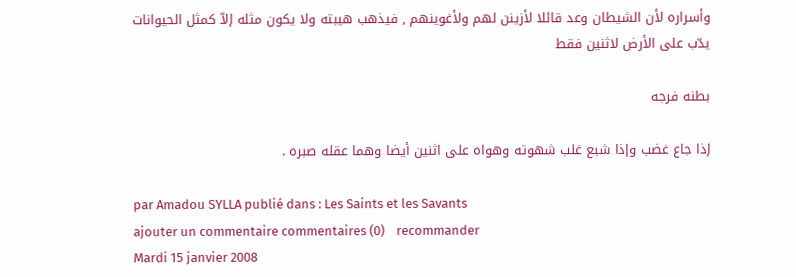وأسراره لأن الشيطان وعد قائلا لأزينن لهم ولأغوينهم , فيذهب هيبته ولا يكون مثله إلاّ كمثل الحيوانات يدّب على الأرض لاثنين فقط

بطنه فرجه

إذا جاع غضب وإذا شبع غلب شهوته وهواه على اثنين أيضا وهما عقله صبره .

par Amadou SYLLA publié dans : Les Saints et les Savants
ajouter un commentaire commentaires (0)    recommander
Mardi 15 janvier 2008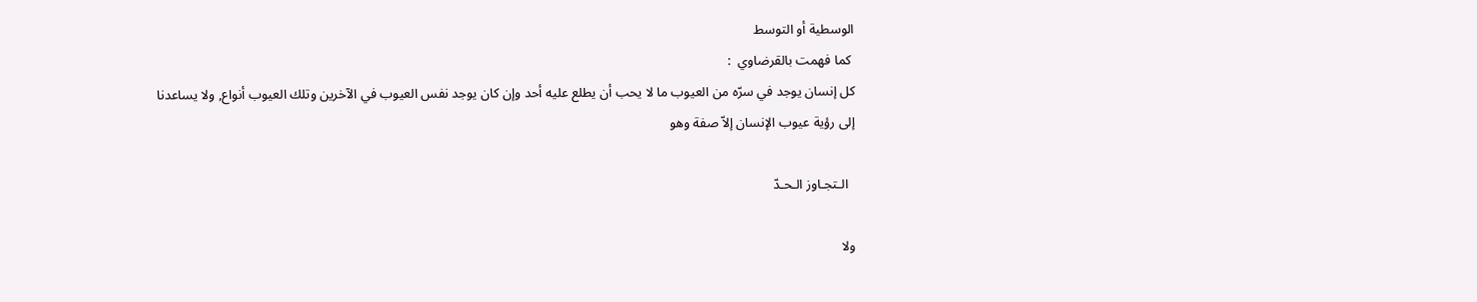الوسطية أو التوسط
 كما فهمت بالقرضاوي  :
كل إنسان يوجد في سرّه من العيوب ما لا يحب أن يطلع عليه أحد وإن كان يوجد نفس العيوب في الآخرين وتلك العيوب أنواع, ولا يساعدنا إلى رؤية عيوب الإنسان إلاّ صفة وهو

  الـتجـاوز الـحـدّ

ولا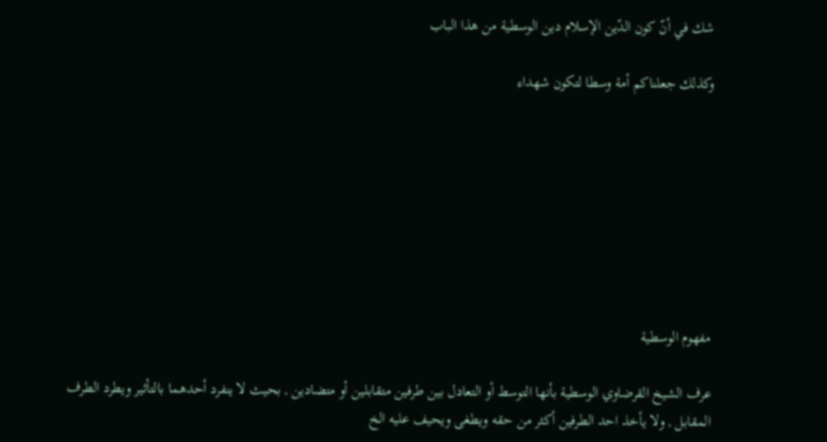شك في أنّ كون الدّين الإسلام دين الوسطية من هذا الباب

وكذلك جعلناكم أمة وسطا لتكون شهداء








مفهوم الوسطية

عرف الشيخ القرضاوي الوسطية بأنها التوسط أو التعادل بين طرفين متقابلين أو متضادين , بحيث لا ينفرد أحدهما بالتأثير ويطرد الطرف المقابل , ولا يأخذ احد الطرفين أكثر من حقه ويطغى ويحيف عليه الخ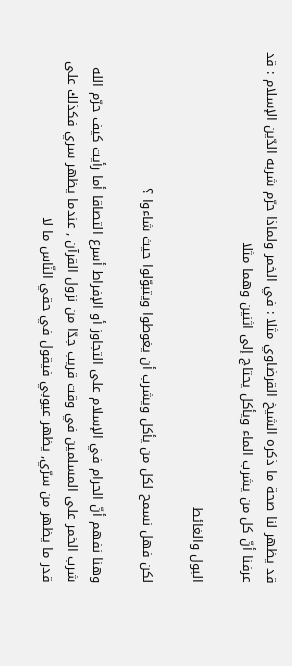قد يظهر لنا صحة ما ذكره الشيخ القرضاوي مثلا : في الخمر ولماذا حرّم شربه الدّين الإسلام : قد عرفنا أنّ كل من يشرب الماء ويأكل يحتاج إلى اثنين وهما مثلا

البول والغائط

لكن فهل نسمح لكل من يأكل ويشرب أن يغوطوا ويتبوّلوا حيث شاءوا ؟

وهنا نفهم أنّ الحرام في الإسلام على التجاوز أو الإفراط أسرع التصاقا أما رأيت كيف حرّم الله شرب الخمر على المسلمين في وقت قريب جدّا من نزول القرآن , عندما يظهر سري فكذلك على قدر ما يظهر من سرّي, يظهر عيوبي فيقول في حقي النّاس ما لا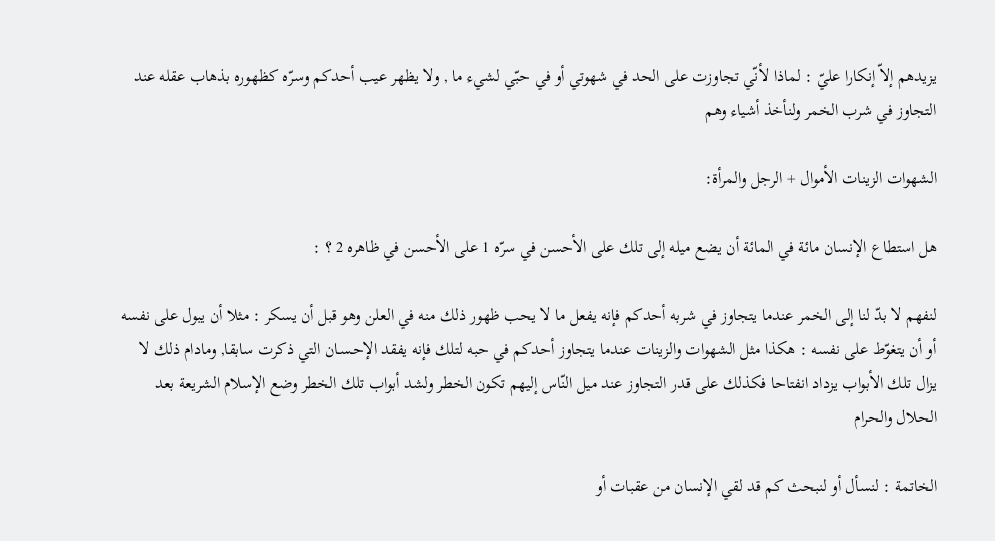يزيدهم إلاّ إنكارا عليّ : لماذا لأنّي تجاوزت على الحد في شهوتي أو في حبّي لشيء ما , ولا يظهر عيب أحدكم وسرّه كظهوره بذهاب عقله عند التجاوز في شرب الخمر ولنأخذ أشياء وهم

الشهوات الزينات الأموال + الرجل والمرأة:

هل استطاع الإنسان مائة في المائة أن يضع ميله إلى تلك على الأحسن في سرّه 1 على الأحسن في ظاهره 2 ؟ :

لنفهم لا بدّ لنا إلى الخمر عندما يتجاوز في شربه أحدكم فإنه يفعل ما لا يحب ظهور ذلك منه في العلن وهو قبل أن يسكر : مثلا أن يبول على نفسه أو أن يتغوّط على نفسه : هكذا مثل الشهوات والزينات عندما يتجاوز أحدكم في حبه لتلك فإنه يفقد الإحـسـان التي ذكرت سابقا, ومادام ذلك لا يزال تلك الأبواب يزداد انفتاحا فكذلك على قدر التجاوز عند ميل النّاس إليهم تكون الخطر ولشد أبواب تلك الخطر وضع الإسلام الشريعة بعد الحلال والحرام

الخاتمة : لنسأل أو لنبحث كم قد لقي الإنسان من عقبات أو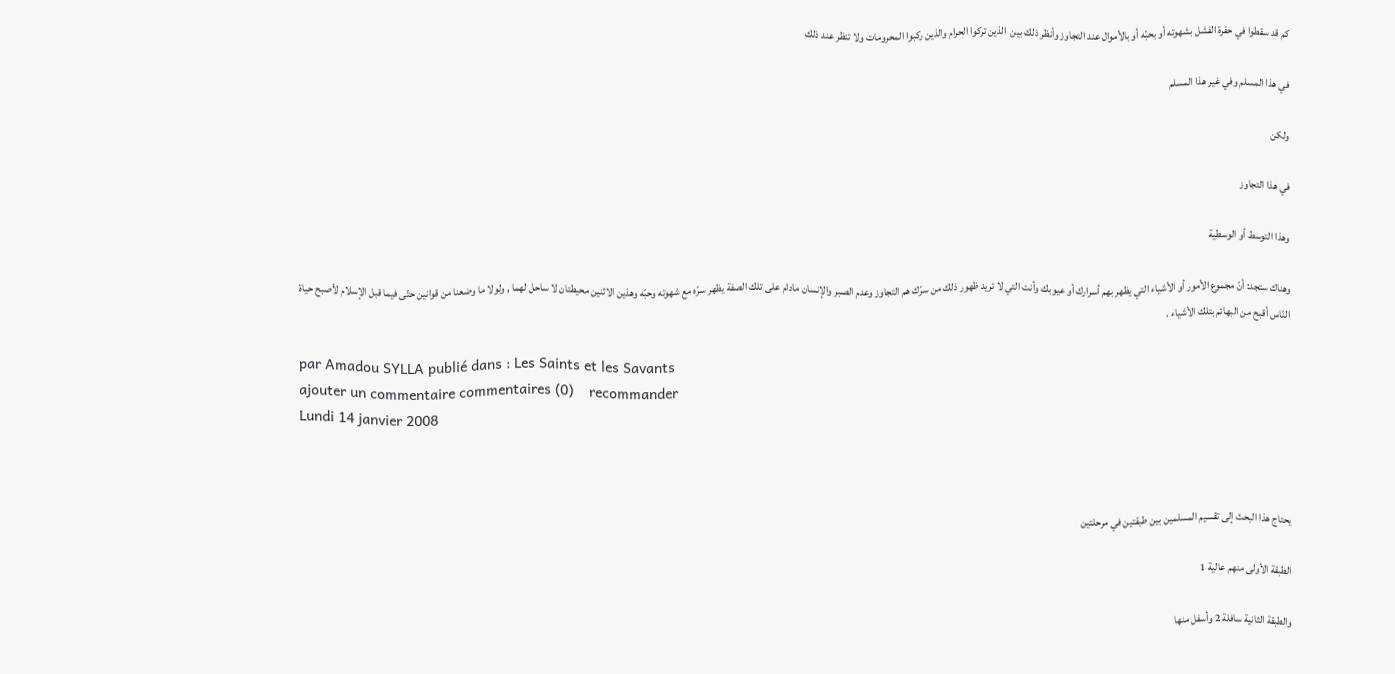كم قد سقطوا في حفرة الفشل بشهوته أو بحبّه أو بالأموال عند التجاوز وأنظر ذلك بين  الذين تركوا الحرام والذين ركبوا المحرومات ولا تنظر عند ذلك

في هذا المسلم وفي غير هذا المسلم

ولكن

في هذا التجاوز

وهذا التوسط أو الوسطية

وهناك ستجد: أنّ مجموع الأمور أو الأشياء التي يظهر بهم أسرارك أو عيوبك وأنت التي لا تريد ظهور ذلك من سرّك هم التجاوز وعدم الصبر والإنسان مادام على تلك الصفة يظهر سرّه مع شهوته وحبّه وهذين الاثنين محيطتان لا ساحل لهما , ولولا ما وضعنا من قوانين حتّى فيما قبل الإسلام لأصبح حياة النّاس أقبح من البهائم بتلك الأشياء .

par Amadou SYLLA publié dans : Les Saints et les Savants
ajouter un commentaire commentaires (0)    recommander
Lundi 14 janvier 2008



يحتاج هذا البحث إلى تقسيم المسلمين بين طبقتين في مرحلتين

الطبقة الأولى منهم عالية 1

والطبقة الثانية سافلة 2 وأسفل منها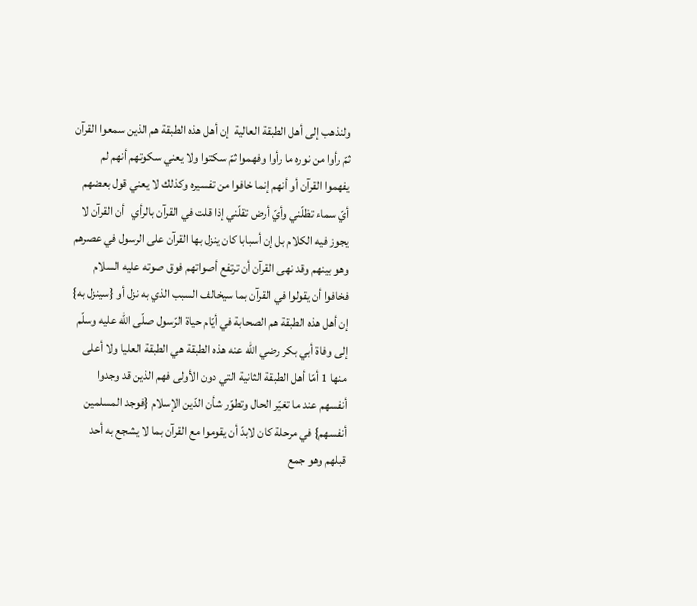ولنذهب إلى أهل الطبقة العالية  إن أهل هذه الطبقة هم الذين سمعوا القرآن ثمّ رأوا من نوره ما رأوا وفهموا ثمّ سكتوا ولا يعني سكوتهم أنهم لم يفهموا القرآن أو أنهم إنما خافوا من تفسيره وكذلك لا يعني قول بعضهم أيّ سماء تظلّني وأيّ أرض تقلّني إذا قلت في القرآن بالرأي   أن القرآن لا يجوز فيه الكلام بل إن أسبابا كان ينزل بها القرآن على الرسول في عصرهم وهو بينهم وقد نهى القرآن أن ترتفع أصواتهم فوق صوته عليه السلام فخافوا أن يقولوا في القرآن بما سيخالف السبب الذي به نزل أو {سينزل به} إن أهل هذه الطبقة هم الصحابة في أيّام حياة الرّسول صلّى الله عليه وسلّم إلى وفاة أبي بكر رضي الله عنه هذه الطبقة هي الطبقة العليا ولا أعلى منها 1 أمّا أهل الطبقة الثانية التي دون الأولى فهم الذين قد وجدوا أنفسهم عند ما تغيّر الحال وتطوّر شأن الدّين الإسلام {فوجد المسلمين أنفسهم} في مرحلة كان لابدّ أن يقوموا مع القرآن بما لا يشجع به أحد قبلهم وهو جمع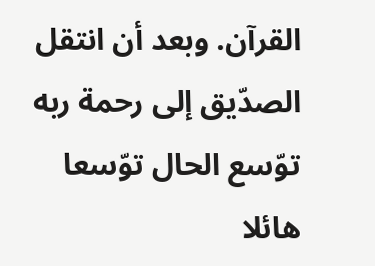القرآن. وبعد أن انتقل الصدّيق إلى رحمة ربه توّسع الحال توّسعا هائلا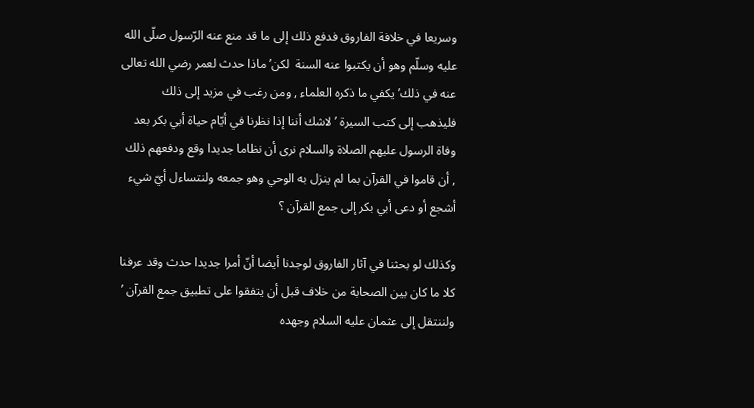وسريعا في خلافة الفاروق فدفع ذلك إلى ما قد منع عنه الرّسول صلّى الله عليه وسلّم وهو أن يكتبوا عنه السنة  لكن’ ماذا حدث لعمر رضي الله تعالى عنه في ذلك’ يكفي ما ذكره العلماء , ومن رغب في مزيد إلى ذلك فليذهب إلى كتب السيرة ’ لاشك أننا إذا نظرنا في أيّام حياة أبي بكر بعد وفاة الرسول عليهم الصلاة والسلام نرى أن نظاما جديدا وقع ودفعهم ذلك , أن قاموا في القرآن بما لم ينزل به الوحي وهو جمعه ولنتساءل أيّ شيء أشجع أو دعى أبي بكر إلى جمع القرآن ؟

وكذلك لو بحثنا في آثار الفاروق لوجدنا أيضا أنّ أمرا جديدا حدث وقد عرفنا كلا ما كان بين الصحابة من خلاف قبل أن يتفقوا على تطبيق جمع القرآن ’ ولننتقل إلى عثمان عليه السلام وجهده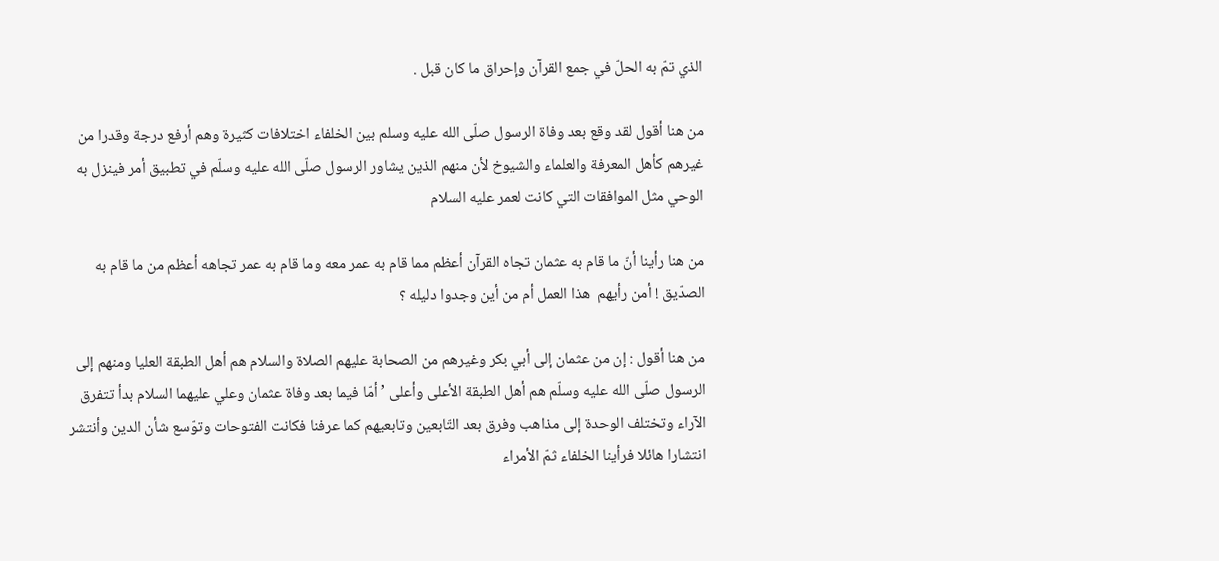الذي تمّ به الحلّ في جمع القرآن وإحراق ما كان قبل .

من هنا أقول لقد وقع بعد وفاة الرسول صلّى الله عليه وسلم بين الخلفاء اختلافات كثيرة وهم أرفع درجة وقدرا من غيرهم كأهل المعرفة والعلماء والشيوخ لأن منهم الذين يشاور الرسول صلّى الله عليه وسلّم في تطبيق أمر فينزل به الوحي مثل الموافقات التي كانت لعمر عليه السلام

من هنا رأينا أنّ ما قام به عثمان تجاه القرآن أعظم مما قام به عمر معه وما قام به عمر تجاهه أعظم من ما قام به الصدّيق ! أمن رأيهم  هذا العمل أم من أين وجدوا دليله ؟

من هنا أقول : إن من عثمان إلى أبي بكر وغيرهم من الصحابة عليهم الصلاة والسلام هم أهل الطبقة العليا ومنهم إلى الرسول صلّى الله عليه وسلّم هم أهل الطبقة الأعلى وأعلى ’ أمّا فيما بعد وفاة عثمان وعلي عليهما السلام بدأ تتفرق الآراء وتختلف الوحدة إلى مذاهب وفرق بعد التّابعين وتابعيهم كما عرفنا فكانت الفتوحات وتوّسع شأن الدين وأنتشر انتشارا هائلا فرأينا الخلفاء ثمّ الأمراء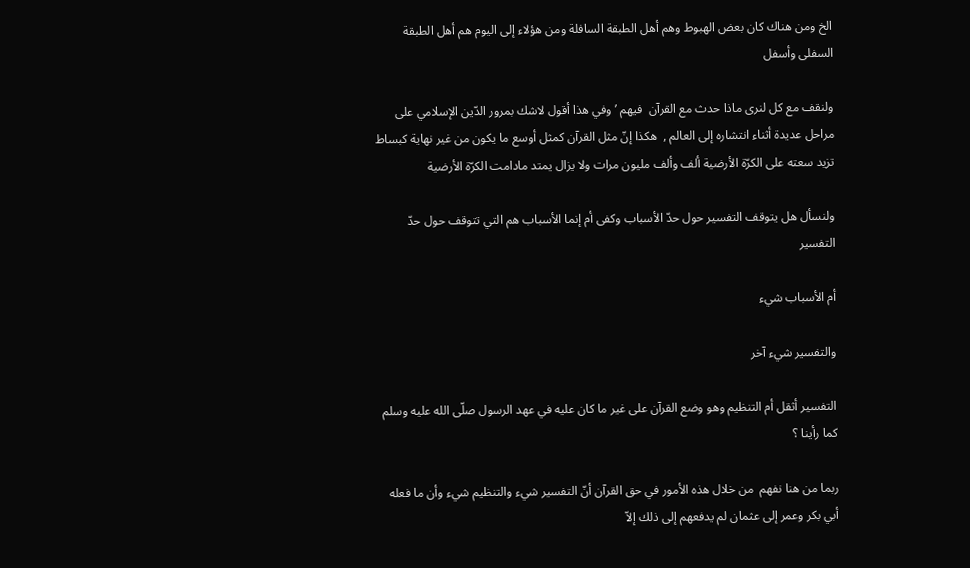الخ ومن هناك كان بعض الهبوط وهم أهل الطبقة السافلة ومن هؤلاء إلى اليوم هم أهل الطبقة السفلى وأسفل

ولنقف مع كل لنرى ماذا حدث مع القرآن  فيهم ’ وفي هذا أقول لاشك بمرور الدّين الإسلامي على مراحل عديدة أثناء انتشاره إلى العالم ,  هكذا إنّ مثل القرآن كمثل أوسع ما يكون من غير نهاية كبساط تزيد سعته على الكرّة الأرضية ألف وألف مليون مرات ولا يزال يمتد مادامت الكرّة الأرضية

ولنسأل هل يتوقف التفسير حول حدّ الأسباب وكفى أم إنما الأسباب هم التي تتوقف حول حدّ التفسير

أم الأسباب شيء

والتفسير شيء آخر

التفسير أثقل أم التنظيم وهو وضع القرآن على غير ما كان عليه في عهد الرسول صلّى الله عليه وسلم كما رأينا ؟

ربما من هنا نفهم  من خلال هذه الأمور في حق القرآن أنّ التفسير شيء والتنظيم شيء وأن ما فعله أبي بكر وعمر إلى عثمان لم يدفعهم إلى ذلك إلاّ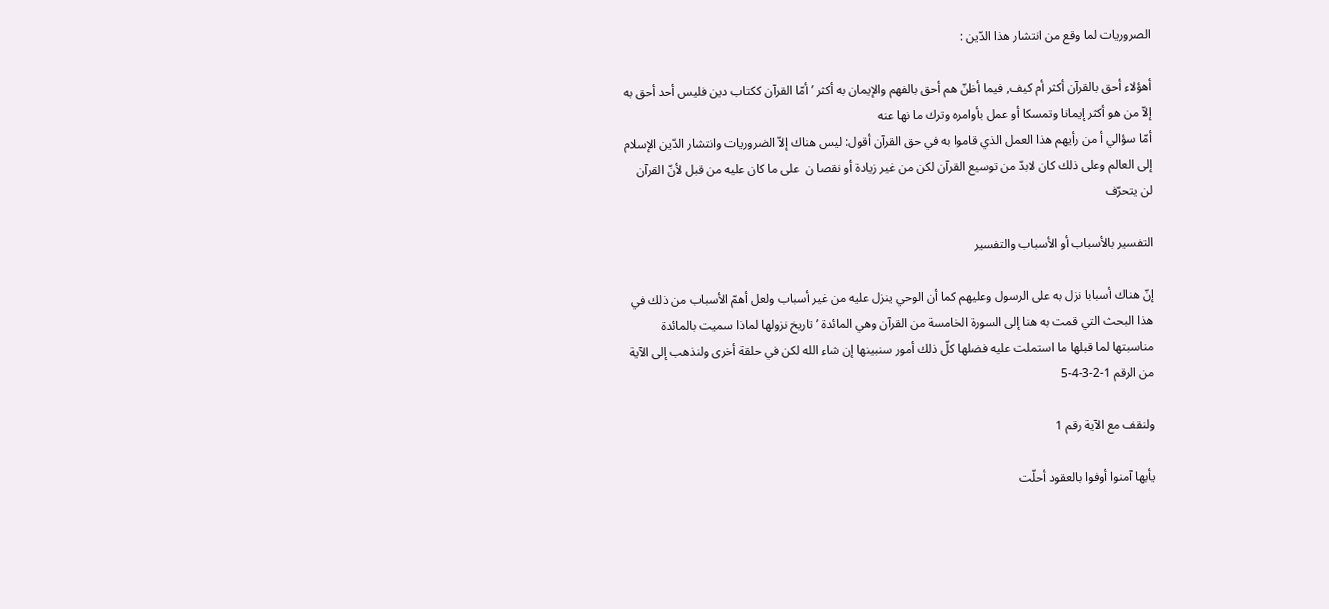الصروريات لما وقع من انتشار هذا الدّين :

أهؤلاء أحق بالقرآن أكثر أم كيف, فيما أظنّ هم أحق بالفهم والإيمان به أكثر ’ أمّا القرآن ككتاب دين فليس أحد أحق به إلاّ من هو أكثر إيمانا وتمسكا أو عمل بأوامره وترك ما نها عنه
أمّا سؤالي أ من رأيهم هذا العمل الذي قاموا به في حق القرآن أقول: ليس هناك إلاّ الضروريات وانتشار الدّين الإسلام إلى العالم وعلى ذلك كان لابدّ من توسيع القرآن لكن من غير زيادة أو نقصا ن  على ما كان عليه من قبل لأنّ القرآن لن يتحرّف

التفسير بالأسباب أو الأسباب والتفسير

إنّ هناك أسبابا نزل به على الرسول وعليهم كما أن الوحي ينزل عليه من غير أسباب ولعل أهمّ الأسباب من ذلك في هذا البحث التي قمت به هنا إلى السورة الخامسة من القرآن وهي المائدة ’ تاريخ نزولها لماذا سميت بالمائدة مناسبتها لما قبلها ما استملت عليه فضلها كلّ ذلك أمور سنبينها إن شاء الله لكن في حلقة أخرى ولنذهب إلى الآية من الرقم 1-2-3-4-5

ولنقف مع الآية رقم 1

يأبها آمنوا أوفوا بالعقود أحلّت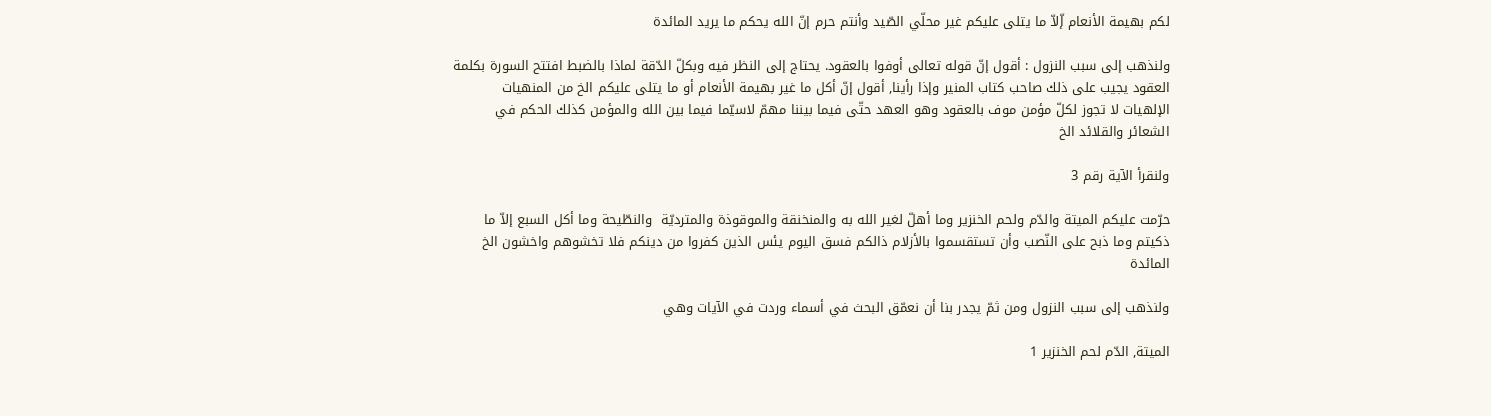لكم بهيمة الأنعام إّلاّ ما يتلى عليكم غير محلّي الصّيد وأنتم حرم إنّ الله يحكم ما يريد المائدة

ولنذهب إلى سبب النزول : أقول إنّ قوله تعالى أوفوا بالعقود. يحتاج إلى النظر فيه وبكلّ الدّقة لماذا بالضبط افتتح السورة بكلمة العقود يجيب على ذلك صاحب كتاب المنير وإذا رأينا, أقول إنّ أكل ما غير بهيمة الأنعام أو ما يتلى عليكم الخ من المنهيات الإلهيات لا تجوز لكلّ مؤمن موف بالعقود وهو العهد حتّى فيما بيننا مهمّ لاسيّما فيما بين الله والمؤمن كذلك الحكم في الشعائر والقلائد الخ

ولنقرأ الآية رقم 3

حرّمت عليكم الميتة والدّم ولحم الخنزير وما أهلّ لغير الله به والمنخنقة والموقوذة والمترديّة  والنطّيحة وما أكل السبع إلاّ ما ذكيتم وما ذبح على النّصب وأن تستقسموا بالأزلام ذالكم فسق اليوم يئس الذين كفروا من دينكم فلا تخشوهم واخشون الخ المائدة

ولنذهب إلى سبب النزول ومن ثمّ يجدر بنا أن نعمّق البحث في أسماء وردت في الآيات وهي

الميتة, الدّم لحم الخنزير 1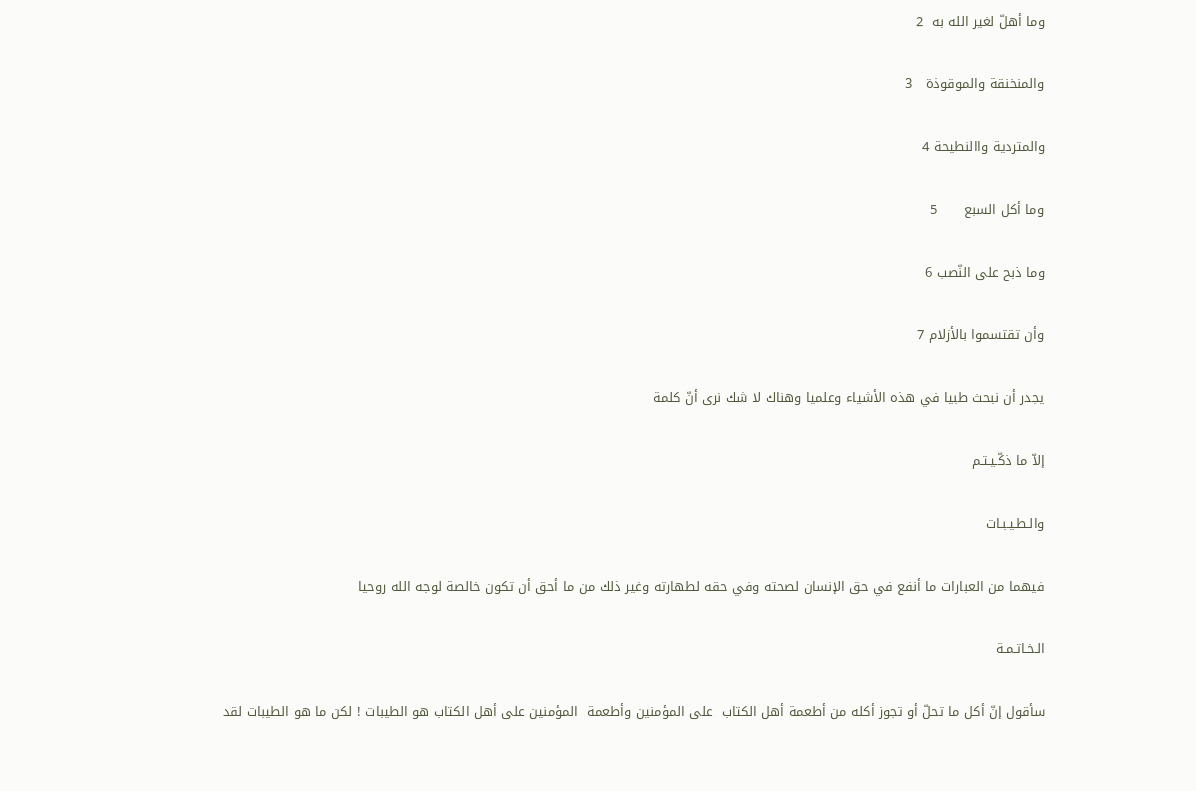وما أهلّ لغير الله به  2

والمنخنقة والموقوذة   3

والمتردية واالنطيحة 4

وما أكل السبع      5

وما ذبح على النّصب 6

وأن تقتسموا بالأزلام 7

يجدر أن نبحث طبيا في هذه الأشياء وعلميا وهناك لا شك نرى أنّ كلمة

إلاّ ما ذكّـيـتـم

والـطـيـبـات

فيهما من العبارات ما أنفع في حق الإنسان لصحته وفي حقه لطهارته وغير ذلك من ما أحق أن تكون خالصة لوجه الله روحيا

الـخـاتـمـة

سأقول إنّ أكل ما تحلّ أو تجوز أكله من أطعمة أهل الكتاب  على المؤمنين وأطعمة  المؤمنين على أهل الكتاب هو الطيبات ! لكن ما هو الطيبات لقد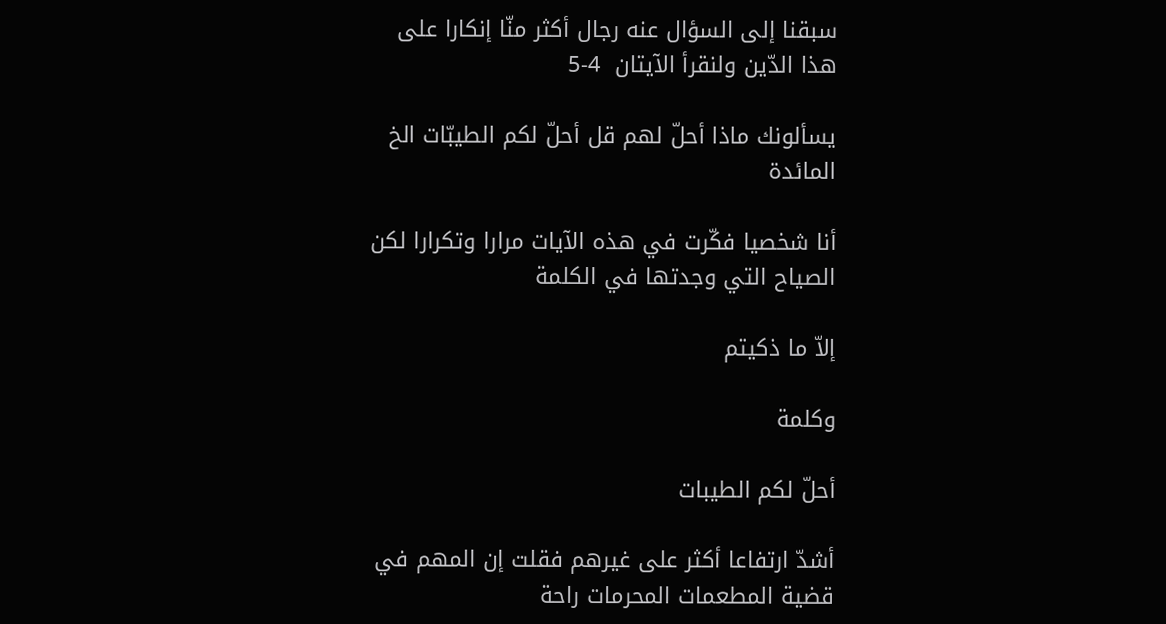سبقنا إلى السؤال عنه رجال أكثر منّا إنكارا على هذا الدّين ولنقرأ الآيتان  4-5

يسألونك ماذا أحلّ لهم قل أحلّ لكم الطيبّات الخ المائدة

أنا شخصيا فكّرت في هذه الآيات مرارا وتكرارا لكن الصياح التي وجدتها في الكلمة

إلاّ ما ذكيتم

وكلمة

أحلّ لكم الطيبات

أشدّ ارتفاعا أكثر على غيرهم فقلت إن المهم في قضية المطعمات المحرمات راحة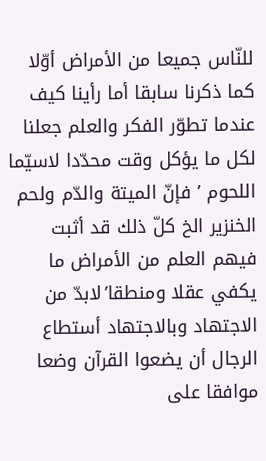للنّاس جميعا من الأمراض أوّلا كما ذكرنا سابقا أما رأينا كيف عندما تطوّر الفكر والعلم جعلنا لكل ما يؤكل وقت محدّدا لاسيّما اللحوم ’ فإنّ الميتة والدّم ولحم الخنزير الخ كلّ ذلك قد أثبت فيهم العلم من الأمراض ما يكفي عقلا ومنطقا’لابدّ من الاجتهاد وبالاجتهاد أستطاع الرجال أن يضعوا القرآن وضعا موافقا على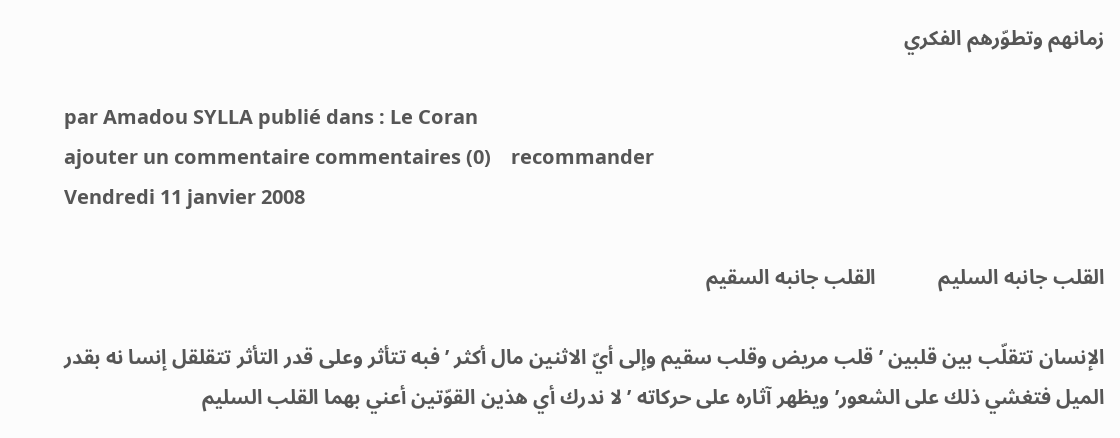زمانهم وتطوّرهم الفكري

par Amadou SYLLA publié dans : Le Coran
ajouter un commentaire commentaires (0)    recommander
Vendredi 11 janvier 2008

القلب جانبه السليم            القلب جانبه السقيم

الإنسان تتقلّب بين قلبين ’ قلب مريض وقلب سقيم وإلى أيّ الاثنين مال أكثر ’ فبه تتأثر وعلى قدر التأثر تتقلقل إنسا نه بقدر الميل فتغشي ذلك على الشعور’ ويظهر آثاره على حركاته ’ لا ندرك أي هذين القوّتين أعني بهما القلب السليم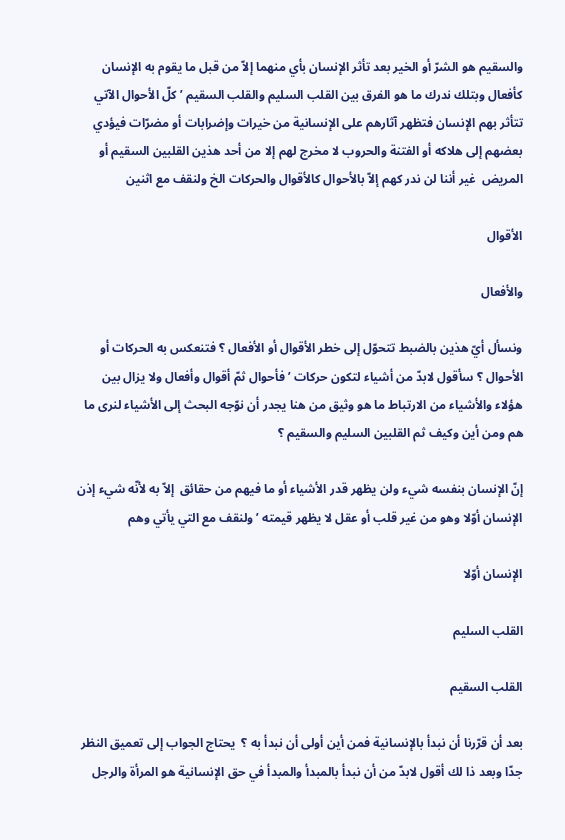والسقيم هو الشرّ أو الخير بعد تأثر الإنسان بأي منهما إلاّ من قبل ما يقوم به الإنسان كأفعال وبتلك ندرك ما هو الفرق بين القلب السليم والقلب السقيم ’ كلّ الأحوال الآتي تتأثر بهم الإنسان فتظهر آثارهم على الإنسانية من خيرات وإضرابات أو مضرّات فيؤدي بعضهم إلى هلاكه أو الفتنة والحروب لا مخرج لهم إلا من أحد هذين القلبين السقيم أو المريض  غير أننا لن ندر كهم إلاّ بالأحوال كالأقوال والحركات الخ ولنقف مع اثنين

الأقوال

والأفعال

ونسأل أيّ هذين بالضبط تتحوّل إلى خطر الأقوال أو الأفعال ؟ فتنعكس به الحركات أو الأحوال ؟ سأقول لابدّ من أشياء لتكون حركات ’ فأحوال ثمّ أقوال وأفعال ولا يزال بين هؤلاء والأشياء من الارتباط ما هو وثيق من هنا يجدر أن نوّجه البحث إلى الأشياء لنرى ما هم ومن أين وكيف ثم القلبين السليم والسقيم ؟

إنّ الإنسان بنفسه شيء ولن يظهر قدر الأشياء أو ما فيهم من حقائق  إلاّ به لأنّه شيء إذن الإنسان أوّلا وهو من غير قلب أو عقل لا يظهر قيمته ’ ولنقف مع التي يأتي وهم

الإنسان أوّلا

القلب السليم

القلب السقيم

بعد أن قرّرنا أن نبدأ بالإنسانية فمن أين أولى أن نبدأ به ؟  يحتاج الجواب إلى تعميق النظر جدّا وبعد ذا لك أقول لابدّ من أن نبدأ بالمبدأ والمبدأ في حق الإنسانية هو المرأة والرجل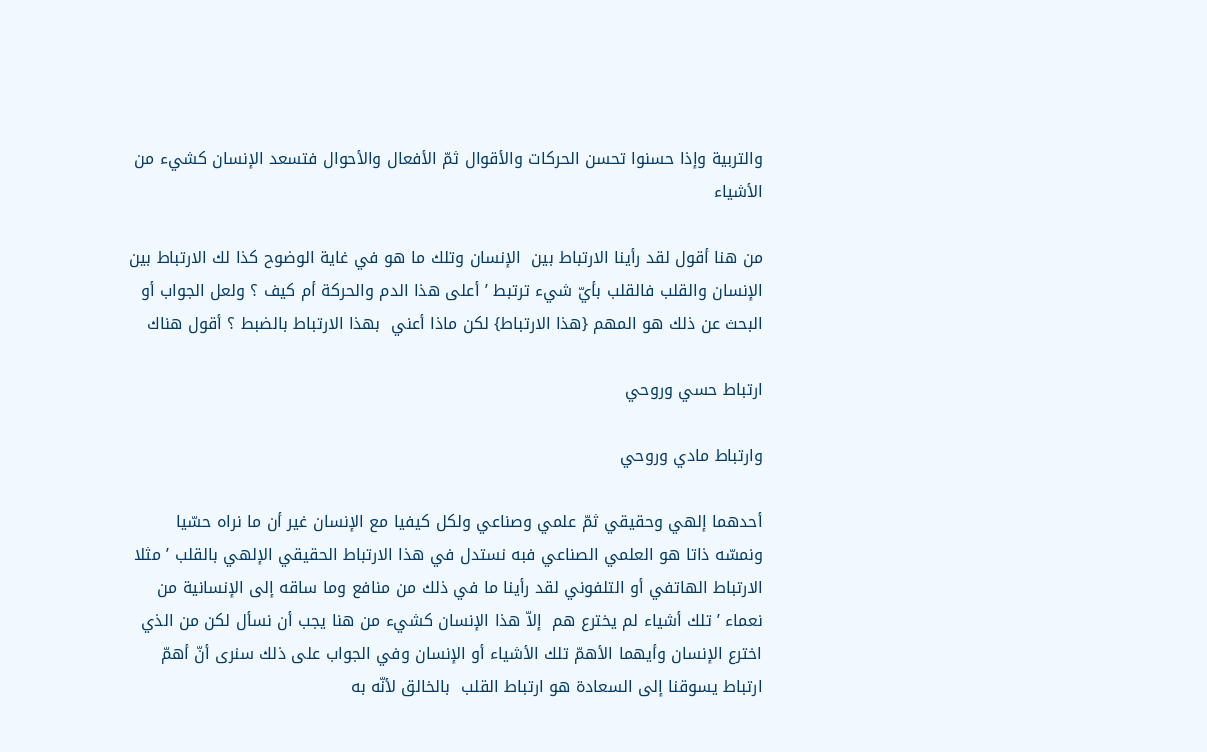والتربية وإذا حسنوا تحسن الحركات والأقوال ثمّ الأفعال والأحوال فتسعد الإنسان كشيء من الأشياء

من هنا أقول لقد رأينا الارتباط بين  الإنسان وتلك ما هو في غاية الوضوح كذا لك الارتباط بين الإنسان والقلب فالقلب بأيّ شيء ترتبط ’ أعلى هذا الدم والحركة أم كيف ؟ ولعل الجواب أو البحث عن ذلك هو المهم {هذا الارتباط} لكن ماذا أعني  بهذا الارتباط بالضبط ؟ أقول هناك

ارتباط حسي وروحي

وارتباط مادي وروحي

أحدهما إلهي وحقيقي ثمّ علمي وصناعي ولكل كيفيا مع الإنسان غير أن ما نراه حسّيا ونمسّه ذاتا هو العلمي الصناعي فبه نستدل في هذا الارتباط الحقيقي الإلهي بالقلب ’ مثلا الارتباط الهاتفي أو التلفوني لقد رأينا ما في ذلك من منافع وما ساقه إلى الإنسانية من نعماء ’ تلك أشياء لم يخترع هم  إلاّ هذا الإنسان كشيء من هنا يجب أن نسأل لكن من الذي اخترع الإنسان وأيهما الأهمّ تلك الأشياء أو الإنسان وفي الجواب على ذلك سنرى أنّ أهمّ ارتباط يسوقنا إلى السعادة هو ارتباط القلب  بالخالق لأنّه به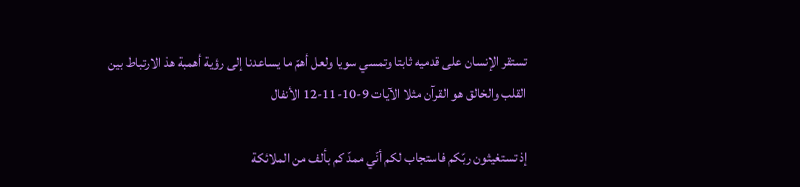تستقر الإنسان على قدميه ثابتا وتمسي سويا ولعل أهمّ ما يساعدنا إلى رؤية أهمبة هذ الارتباط بين القلب والخالق هو القرآن مثلا الآيات 9-10-11-12 الأنفال

إذ تستغيثون ربّكم فاستجاب لكم أنّي ممدّ كم بألف من الملائكة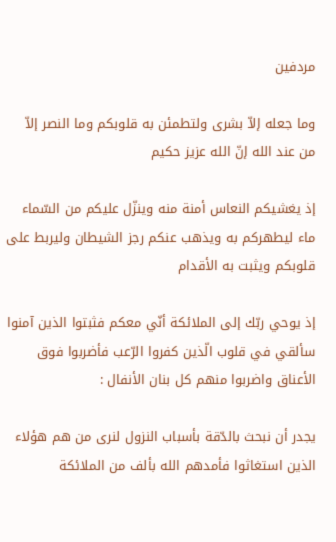مردفين

وما جعله إلاّ بشرى ولتطمئن به قلوبكم وما النصر إلاّ من عند الله إنّ الله عزيز حكيم

إذ يغشيكم النعاس أمنة منه وينزّل عليكم من السّماء ماء ليطهركم به ويذهب عنكم رجز الشيطان وليربط على قلوبكم ويثبت به الأقدام

إذ يوحي ربّك إلى الملائكة أنّي معكم فثبتوا الذين آمنوا سألقي في قلوب الّذين كفروا الرّعب فأضربوا فوق الأعناق واضربوا منهم كل بنان الأنفال :

يجدر أن نبحث بالدّقة بأسباب النزول لنرى من هم هؤلاء الذين استغاثوا فأمدهم الله بألف من الملائكة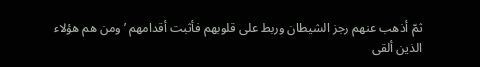ثمّ أذهب عنهم رجز الشيطان وربط على قلوبهم فأثبت أقدامهم ’ ومن هم هؤلاء الذين ألقى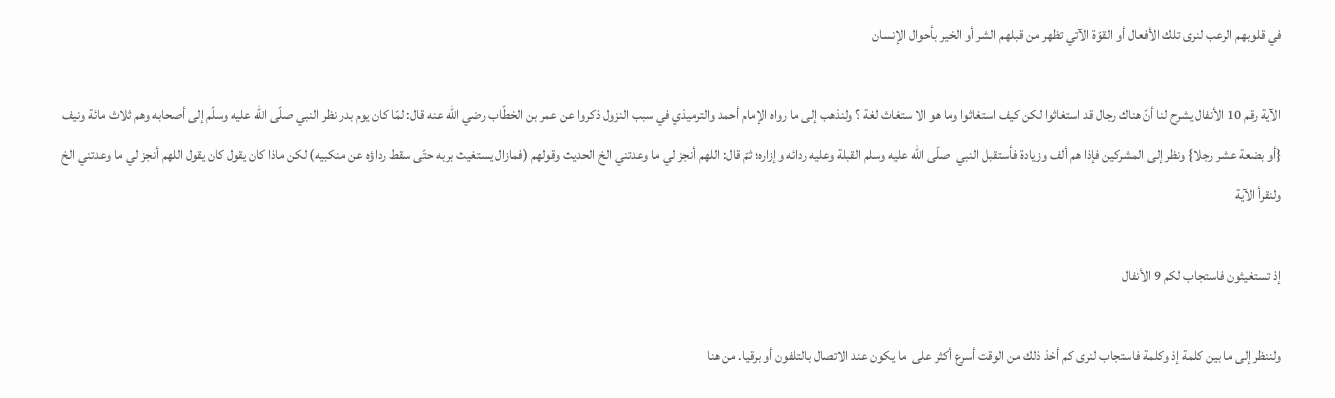في قلوبهم الرعب لنرى تلك الأفعال أو القوّة الآتي تظهر من قبلهم الشر أو الخير بأحوال الإنسان

الآية رقم 10 الأنفال يشرح لنا أنّ هناك رجال قد استغاثوا لكن كيف استغاثوا وما هو الا ستغاث لغة ؟ ولنذهب إلى ما رواه الإمام أحمد والترميذي في سبب النزول ذكروا عن عمر بن الخطّاب رضي الله عنه قال: لمّا كان يوم بدر نظر النبي صلّى الله عليه وسلّم إلى أصحابه وهم ثلاث مائة ونيف {أو بضعة عشر رجلا} ونظر إلى المشركين فإذا هم ألف وزيادة فأستقبل النبي  صلّى الله عليه وسلم القبلة وعليه ردائه وإزاره؛ ثمّ قال: اللهم أنجز لي ما وعدتني الخ الحديث وقولهم (فمازال يستغيث بربه حتّى سقط رداؤه عن منكبيه) لكن ماذا كان يقول كان يقول اللهم أنجز لي ما وعدتني الخ ولنقرأ الآية

إذ تستغيثون فاستجاب لكم 9 الأنفال

ولننظر إلى ما بين كلمة إذ وكلمة فاستجاب لنرى كم أخذ ذلك من الوقت أسرع أكثر على  ما يكون عند الاتصال بالتلفون أو برقيا. من هنا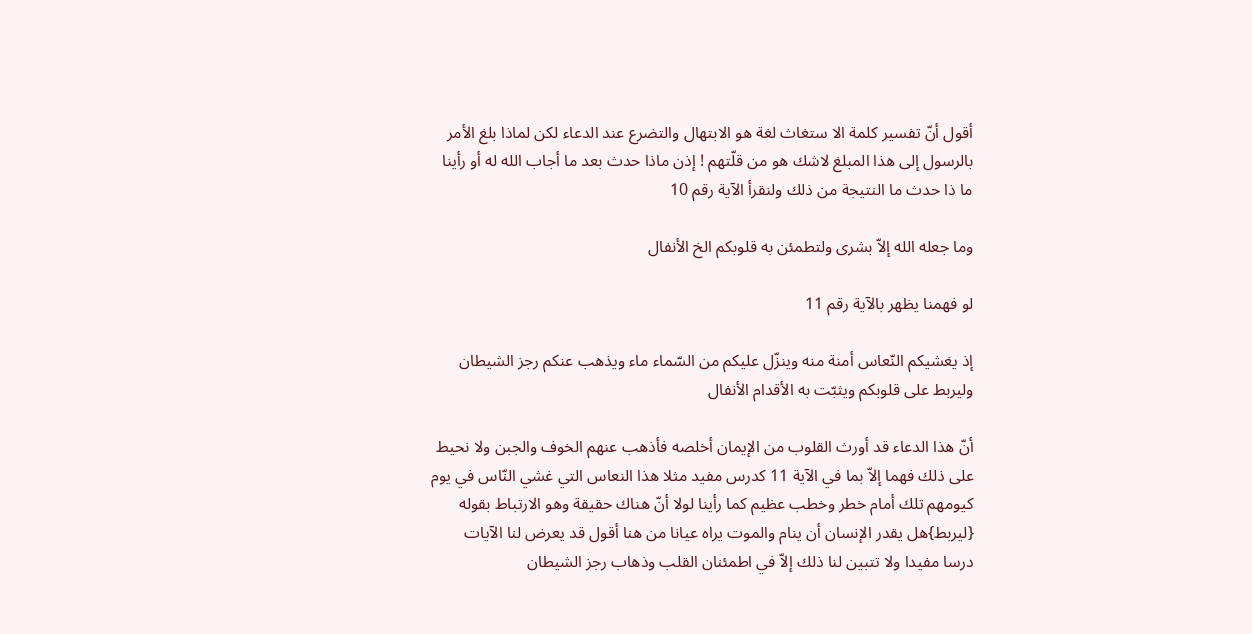أقول أنّ تفسير كلمة الا ستغاث لغة هو الابتهال والتضرع عند الدعاء لكن لماذا بلغ الأمر بالرسول إلى هذا المبلغ لاشك هو من قلّتهم ! إذن ماذا حدث بعد ما أجاب الله له أو رأينا ما ذا حدث ما النتيجة من ذلك ولنقرأ الآية رقم 10

وما جعله الله إلاّ بشرى ولتطمئن به قلوبكم الخ الأنفال

لو فهمنا يظهر بالآية رقم 11

إذ يغشيكم النّعاس أمنة منه وينزّل عليكم من السّماء ماء ويذهب عنكم رجز الشيطان وليربط على قلوبكم ويثبّت به الأقدام الأنفال

أنّ هذا الدعاء قد أورث القلوب من الإيمان أخلصه فأذهب عنهم الخوف والجبن ولا نحيط على ذلك فهما إلاّ بما في الآية 11 كدرس مفيد مثلا هذا النعاس التي غشي النّاس في يوم كيومهم تلك أمام خطر وخطب عظيم كما رأينا لولا أنّ هناك حقيقة وهو الارتباط بقوله {ليربط}هل يقدر الإنسان أن ينام والموت يراه عيانا من هنا أقول قد يعرض لنا الآيات درسا مفيدا ولا تتبين لنا ذلك إلاّ في اطمئنان القلب وذهاب رجز الشيطان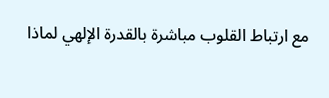مع ارتباط القلوب مباشرة بالقدرة الإلهي لماذا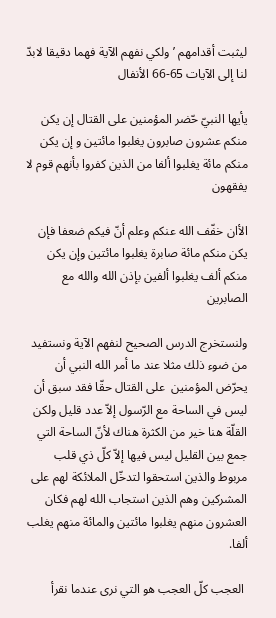ليثبت أقدامهم ’ ولكي نفهم الآية فهما دقيقا لابدّ لنا إلى الآيات 65-66 الأنفال

يأيها النبيّ حّضر المؤمنين على القتال إن يكن منكم عشرون صابرون يغلبوا مائتين و إن يكن منكم مائة يغلبوا ألفا من الذين كفروا بأنهم قوم لا يفقهون

الأان خفّف الله عنكم وعلم أنّ فيكم ضعفا فإن يكن منكم مائة صابرة يغلبوا مائتين وإن يكن منكم ألف يغلبوا ألفين بإذن الله والله مع الصابرين

ولنستخرج الدرس الصحيح لنفهم الآية ونستفيد من ضوء ذلك مثلا عند ما أمر الله النبي أن يحرّض المؤمنين  على القتال حقّا فقد سبق أن ليس في الساحة مع الرّسول إلاّ عدد قليل ولكن القلّة هنا خير من الكثرة هناك لأنّ الساحة التي جمع بين القليل ليس فيها إلاّ كلّ ذي قلب مربوط والذين استحقوا لتدخّل الملائكة لهم على المشركين وهم الذين استجاب الله لهم فكان العشرون منهم يغلبوا مائتين والمائة منهم يغلب ألفا.

 العجب كلّ العجب هو التي نرى عندما نقرأ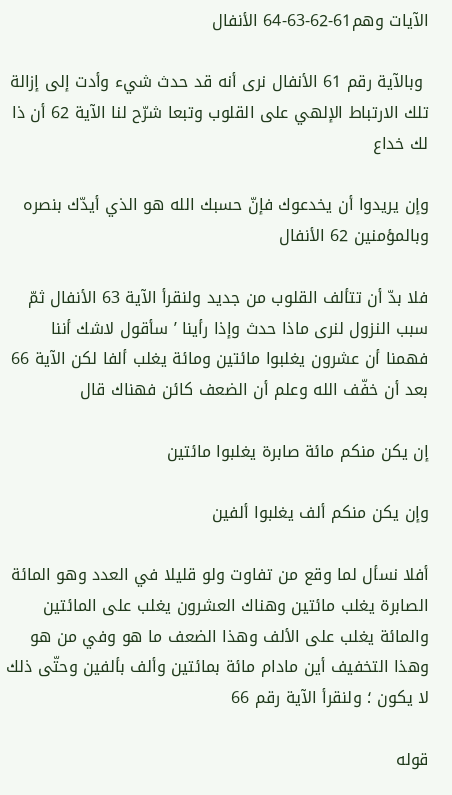الآيات وهم61-62-63-64 الأنفال

 وبالآية رقم 61 الأنفال نرى أنه قد حدث شيء وأدت إلى إزالة تلك الارتباط الإلهي على القلوب وتبعا شرّح لنا الآية 62 أن ذا لك خداع

وإن يريدوا أن يخدعوك فإنّ حسبك الله هو الذي أيدّك بنصره وبالمؤمنين 62 الأنفال

فلا بدّ أن تتألف القلوب من جديد ولنقرأ الآية 63 الأنفال ثمّ سبب النزول لنرى ماذا حدث وإذا رأينا ’ سأقول لاشك أننا فهمنا أن عشرون يغلبوا مائتين ومائة يغلب ألفا لكن الآية 66 بعد أن خفّف الله وعلم أن الضعف كائن فهناك قال

إن يكن منكم مائة صابرة يغلبوا مائتين

وإن يكن منكم ألف يغلبوا ألفين

أفلا نسأل لما وقع من تفاوت ولو قليلا في العدد وهو المائة الصابرة يغلب مائتين وهناك العشرون يغلب على المائتين والمائة يغلب على الألف وهذا الضعف ما هو وفي من هو وهذا التخفيف أين مادام مائة بمائتين وألف بألفين وحتّى ذلك لا يكون ؛ ولنقرأ الآية رقم 66

قوله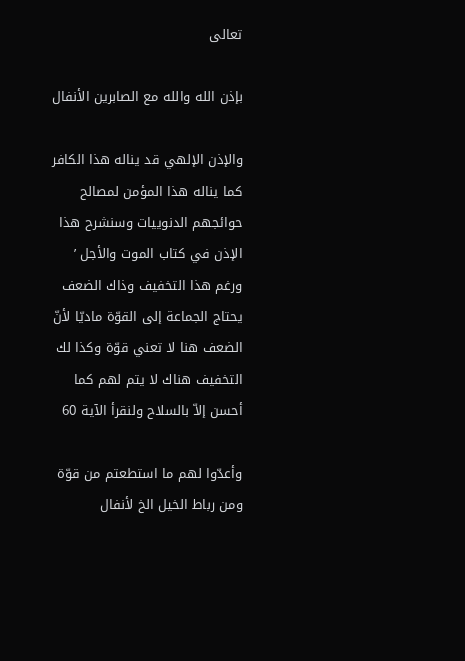تعالى

بإذن الله والله مع الصابرين الأنفال

والإذن الإلهي قد يناله هذا الكافر كما يناله هذا المؤمن لمصالح حوائجهم الدنوييات وسنشرح هذا الإذن في كتاب الموت والأجل ’ ورغم هذا التخفيف وذاك الضعف يحتاج الجماعة إلى القوّة ماديّا لأنّ الضعف هنا لا تعني قوّة وكذا لك التخفيف هناك لا يتم لهم كما أحسن إلاّ بالسلاح ولنقرأ الآية 60

وأعدّوا لهم ما استطعتم من قوّة ومن رباط الخيل الخ لأنفال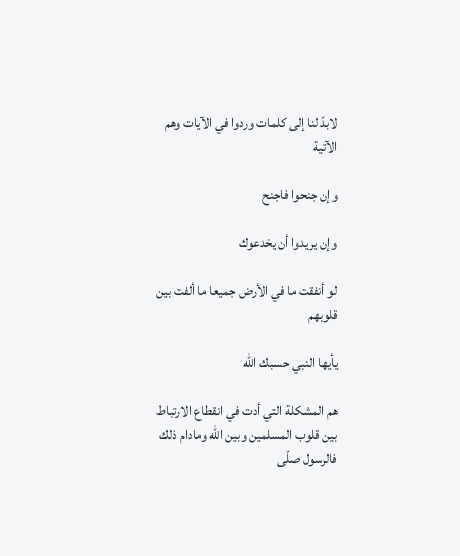لابدّ لنا إلى كلمات وردوا في الآيات وهم الآتية

وإن جنحوا فاجنح

وإن يريدوا أن يخدعوك

لو أنفقت ما في الأرض جميعا ما ألفت بين قلوبهم

يأيها النبي حسبك الله

هم المشكلة التي أدت في انقطاع الارتباط بين قلوب المسلمين وبين الله ومادام ذلك فالرسول صلّى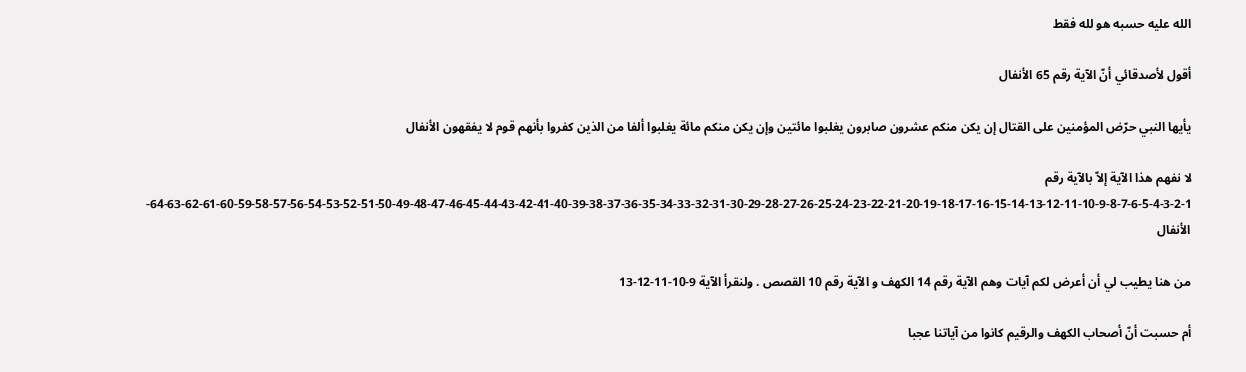الله عليه حسبه هو لله فقط

أقول لأصدقائي أنّ الآية رقم 65 الأنفال

يأيها النبي حرّض المؤمنين على القتال إن يكن منكم عشرون صابرون يغلبوا مائتين وإن يكن منكم مائة يغلبوا ألفا من الذين كفروا بأنهم قوم لا يفقهون الأنفال

لا نفهم هذا الآية إلاّ بالآية رقم 1-2-3-4-5-6-7-8-9-10-11-12-13-14-15-16-17-18-19-20-21-22-23-24-25-26-27-28-29-30-31-32-33-34-35-36-37-38-39-40-41-42-43-44-45-46-47-48-49-50-51-52-53-54-56-57-58-59-60-61-62-63-64- الأنفال

من هنا يطيب لي أن أعرض لكم آيات وهم الآية رقم 14 الكهف و الآية رقم 10 القصص . ولنقرأ الآية 9-10-11-12-13

أم حسبت أنّ أصحاب الكهف والرقيم كانوا من آياتنا عجبا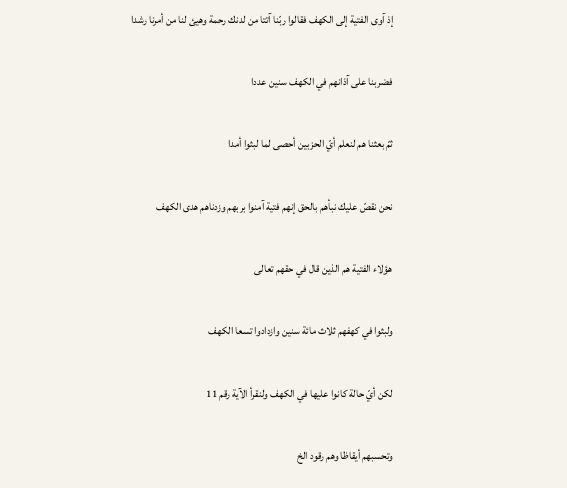إذ آوى الفتية إلى الكهف فقالوا ربّنا آتتا من لدنك رحمة وهيئ لنا من أمرنا رشدا

فضربنا على آذانهم في الكهف سنين عددا

ثمّ بعثنا هم لنعلم أيّ الحزبين أحصى لما لبثوا أمدا

نحن نقصّ عليك نبأهم بالحق إنهم فتية آمنوا بربهم وزدناهم هدى الكهف

هؤلاء الفتية هم الذين قال في حقهم تعالى

ولبثوا في كهفهم ثلاث مائة سنين وازدادوا تسعا الكهف

لكن أيّ حالة كانوا عليها في الكهف ولنقرأ الآية رقم 11

وتحسبهم أيقاظا وهم رقود الخ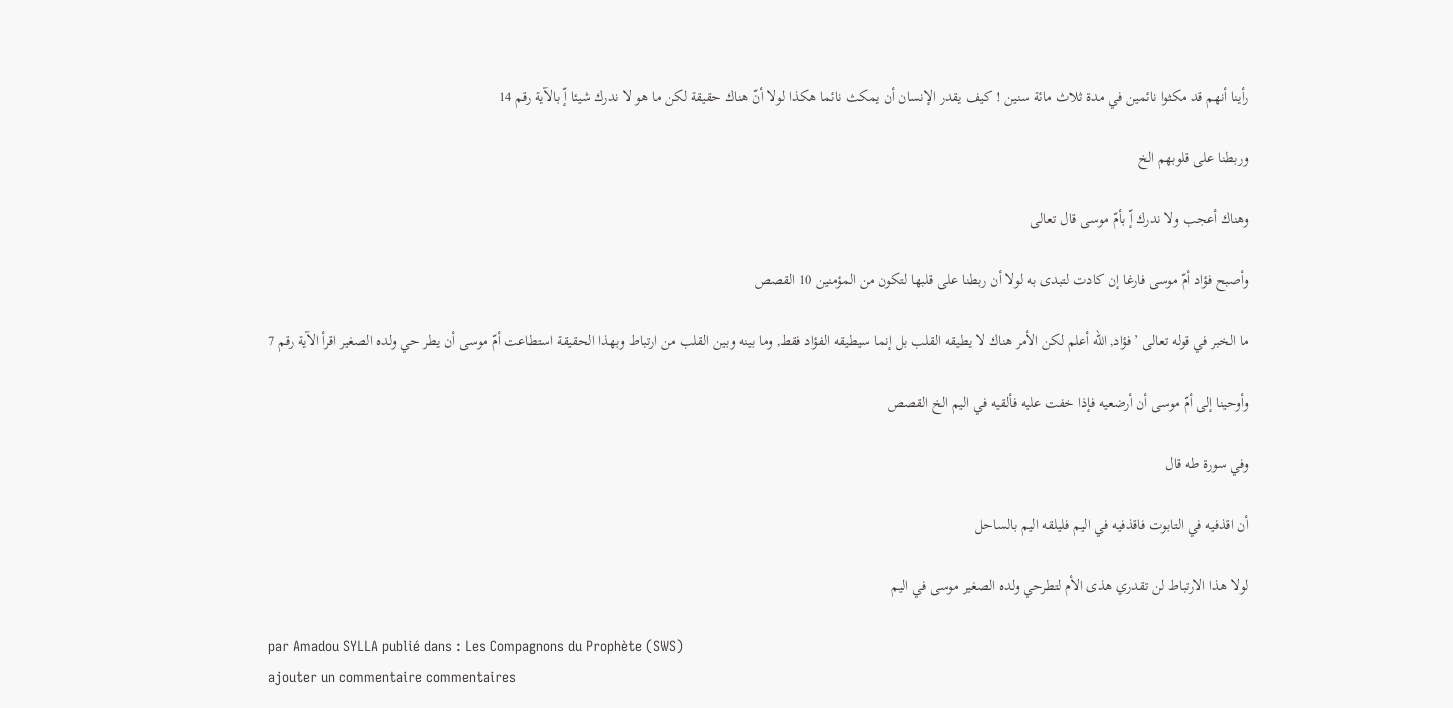رأينا أنهم قد مكثوا نائمين في مدة ثلاث مائة سنين ! كيف يقدر الإنسان أن يمكث نائما هكذا لولا أنّ هناك حقيقة لكن ما هو لا ندرك شيئا إّ بالآية رقم 14

وربطنا على قلوبهم الخ

وهناك أعجب ولا ندرك إّ بأمّ موسى قال تعالى

وأصبح فؤاد أمّ موسى فارغا إن كادت لتبدى به لولا أن ربطنا على قلبها لتكون من المؤمنين 10 القصص

ما الخبر في قوله تعالى ’فؤاد, الله أعلم لكن الأمر هناك لا يطيقه القلب بل إنما سيطيقه الفؤاد فقط, وما بينه وبين القلب من ارتباط وبهذا الحقيقة استطاعت أمّ موسى أن يطر حي ولده الصغير اقرأ الآية رقم 7

وأوحينا إلى أمّ موسى أن أرضعيه فإذا خفت عليه فألقيه في اليم الخ القصص

وفي سورة طه قال

أن اقذفيه في التابوت فاقذفيه في اليم فليلقه اليم بالساحل

لولا هذا الارتباط لن تقدري هذى الأم لتطرحي ولده الصغير موسى في اليم

par Amadou SYLLA publié dans : Les Compagnons du Prophète (SWS)
ajouter un commentaire commentaires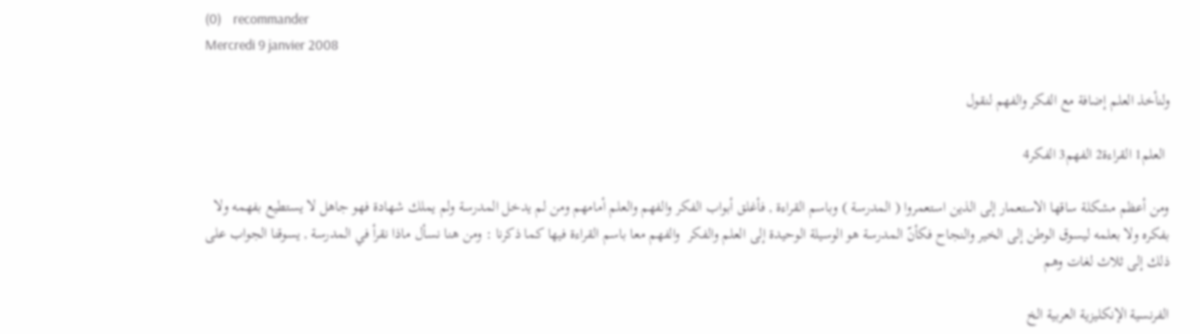(0)    recommander
Mercredi 9 janvier 2008

ولنأخذ العلم إضافة مع الفكر والفهم لنقول

 العلم1 القراءة2 الفهم3 الفكر4

ومن أعظم مشكلة ساقها الاستعمار إلى الذين استعمروا ( المدرسة ) وباسم القراءة , فأغلق أبواب الفكر والفهم والعلم أمامهم ومن لم يدخل المدرسة ولم يملك شهادة فهو جاهل لا يستطيع بفهمه ولا بفكره ولا بعلمه ليسوق الوطن إلى الخير والنجاح فكأنّ المدرسة هو الوسيلة الوحيدة إلى العلم والفكر  والفهم معا باسم القراءة فيها كما ذكرنا : ومن هنا نسأل ماذا نقرأ في المدرسة , يسوقنا الجواب على ذلك إلى ثلاث لغات وهم

الفرنسية الإنكليزية العربية الخ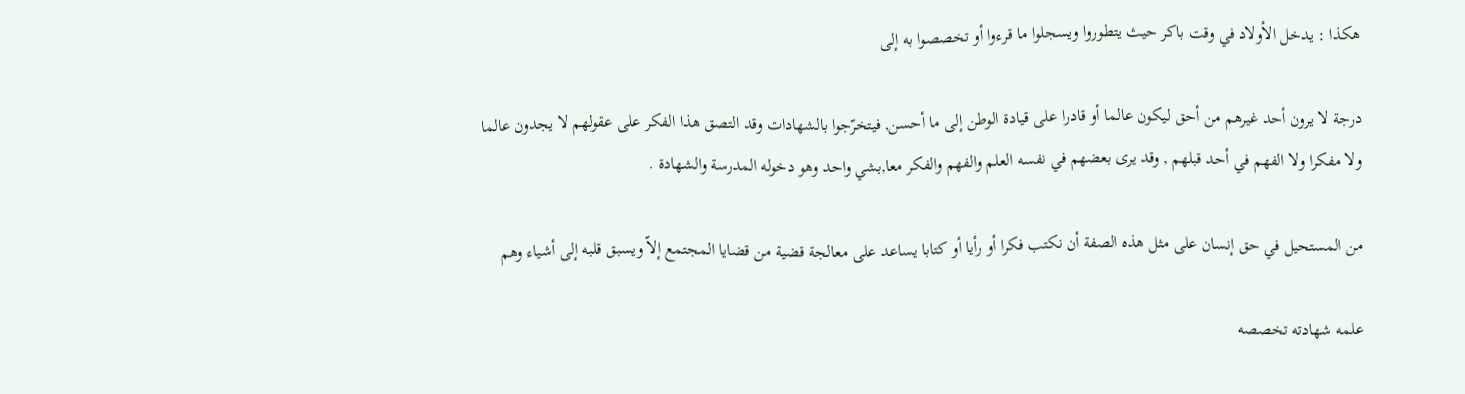هكذا : يدخل الأولاد في وقت باكر حيث يتطوروا ويسجلوا ما قرءوا أو تخصصوا به إلى

درجة لا يرون أحد غيرهم من أحق ليكون عالما أو قادرا على قيادة الوطن إلى ما أحسن, فيتخرّجوا بالشهادات وقد التصق هذا الفكر على عقولهم لا يجدون عالما ولا مفكرا ولا الفهم في أحد قبلهم , وقد يرى بعضهم في نفسه العلم والفهم والفكر معا,بشي واحد وهو دخوله المدرسة والشهادة .

من المستحيل في حق إنسان على مثل هذه الصفة أن نكتب فكرا أو رأيا أو كتابا يساعد على معالجة قضية من قضايا المجتمع إلاّ ويسبق قلبه إلى أشياء وهم

علمه شهادته تخصصه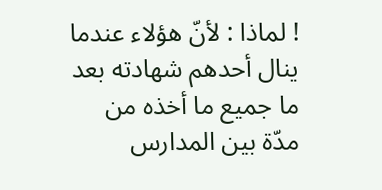! لماذا : لأنّ هؤلاء عندما ينال أحدهم شهادته بعد ما جميع ما أخذه من مدّة بين المدارس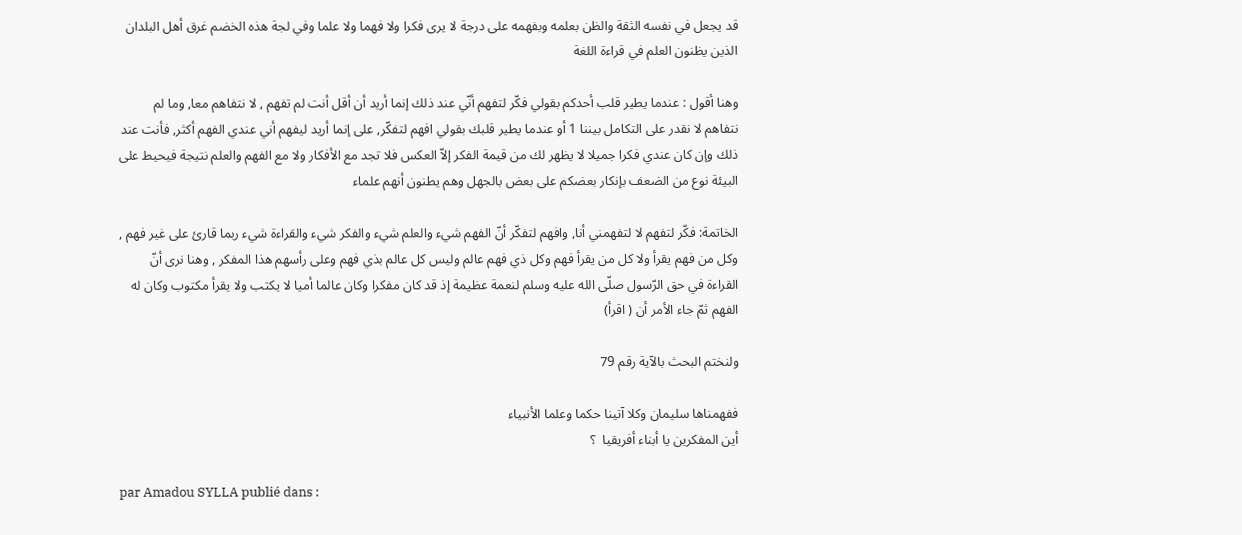قد يجعل في نفسه الثقة والظن بعلمه وبفهمه على درجة لا يرى فكرا ولا فهما ولا علما وفي لجة هذه الخضم غرق أهل البلدان الذين يظنون العلم في قراءة اللغة

وهنا أقول : عندما يطير قلب أحدكم بقولي فكّر لتفهم أنّي عند ذلك إنما أريد أن أقل أنت لم تفهم , لا نتفاهم معا, وما لم نتفاهم لا نقدر على التكامل بيننا 1 أو عندما يطير قلبك بقولي افهم لتفكّر, على إنما أريد ليفهم أني عندي الفهم أكثر, فأنت عند ذلك وإن كان عندي فكرا جميلا لا يظهر لك من قيمة الفكر إلاّ العكس فلا تجد مع الأفكار ولا مع الفهم والعلم نتيجة فيحيط على البيئة نوع من الضعف بإنكار بعضكم على بعض بالجهل وهم يطنون أنهم علماء

الخاتمة: فكّر لتفهم لا لتفهمني أنا, وافهم لتفكّر أنّ الفهم شيء والعلم شيء والفكر شيء والقراءة شيء ربما قارئ على غير فهم , وكل من فهم يقرأ ولا كل من يقرأ فهم وكل ذي فهم عالم وليس كل عالم بذي فهم وعلى رأسهم هذا المفكر , وهنا نرى أنّ القراءة في حق الرّسول صلّى الله عليه وسلم لنعمة عظيمة إذ قد كان مفكرا وكان عالما أميا لا يكتب ولا يقرأ مكتوب وكان له الفهم ثمّ جاء الأمر أن ( اقرأ)

ولنختم البحث بالآية رقم 79

ففهمناها سليمان وكلا آتينا حكما وعلما الأنبياء
أين المفكرين يا أبناء أفريقيا  ؟

par Amadou SYLLA publié dans :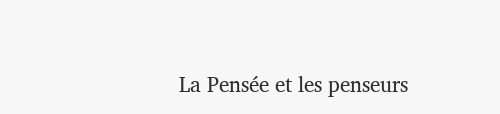La Pensée et les penseurs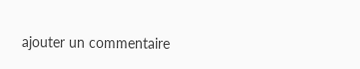ajouter un commentaire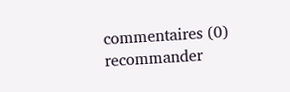commentaires (0)    recommander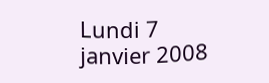Lundi 7 janvier 2008